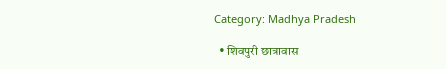Category: Madhya Pradesh

  • शिवपुरी छात्रावास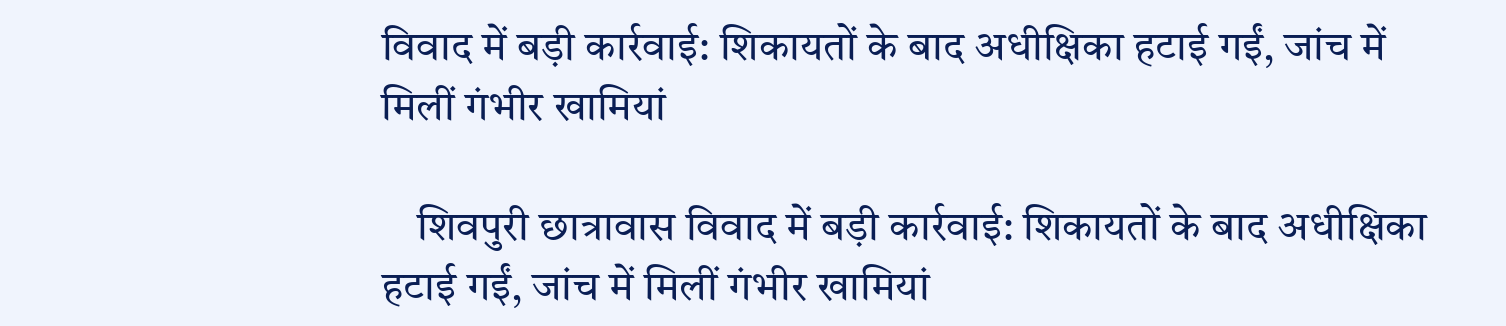विवाद में बड़ी कार्रवाई: शिकायतों के बाद अधीक्षिका हटाई गईं, जांच में मिलीं गंभीर खामियां

    शिवपुरी छात्रावास विवाद में बड़ी कार्रवाई: शिकायतों के बाद अधीक्षिका हटाई गईं, जांच में मिलीं गंभीर खामियां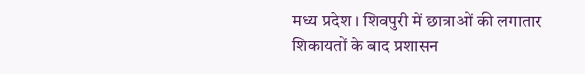मध्‍य प्रदेश । शिवपुरी में छात्राओं की लगातार शिकायतों के बाद प्रशासन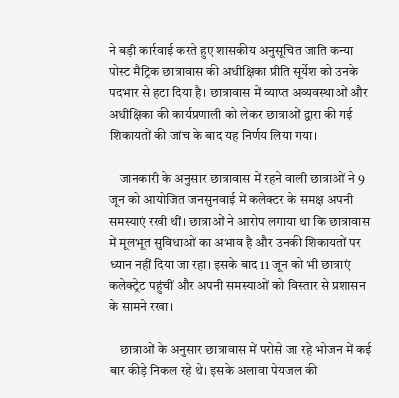ने बड़ी कार्रवाई करते हुए शासकीय अनुसूचित जाति कन्या पोस्ट मैट्रिक छात्रावास की अधीक्षिका प्रीति सूर्येश को उनके पदभार से हटा दिया है। छात्रावास में व्याप्त अव्यवस्थाओं और अधीक्षिका की कार्यप्रणाली को लेकर छात्राओं द्वारा की गई शिकायतों की जांच के बाद यह निर्णय लिया गया।

    जानकारी के अनुसार छात्रावास में रहने वाली छात्राओं ने 9 जून को आयोजित जनसुनवाई में कलेक्टर के समक्ष अपनी समस्याएं रखी थीं। छात्राओं ने आरोप लगाया था कि छात्रावास में मूलभूत सुविधाओं का अभाव है और उनकी शिकायतों पर ध्यान नहीं दिया जा रहा। इसके बाद 11 जून को भी छात्राएं कलेक्ट्रेट पहुंचीं और अपनी समस्याओं को विस्तार से प्रशासन के सामने रखा।

    छात्राओं के अनुसार छात्रावास में परोसे जा रहे भोजन में कई बार कीड़े निकल रहे थे। इसके अलावा पेयजल की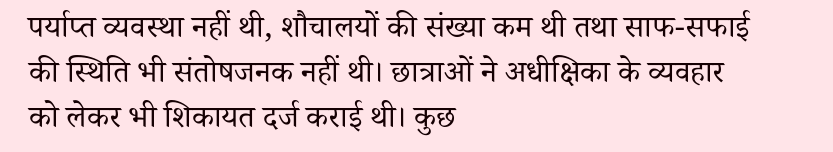पर्याप्त व्यवस्था नहीं थी, शौचालयों की संख्या कम थी तथा साफ-सफाई की स्थिति भी संतोषजनक नहीं थी। छात्राओं ने अधीक्षिका के व्यवहार को लेकर भी शिकायत दर्ज कराई थी। कुछ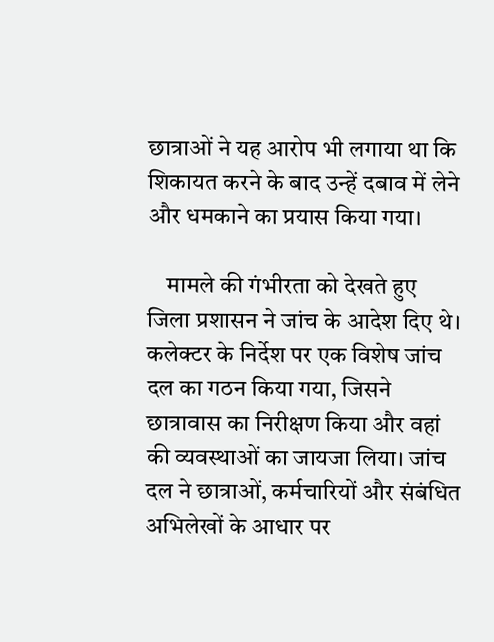छात्राओं ने यह आरोप भी लगाया था कि शिकायत करने के बाद उन्हें दबाव में लेने और धमकाने का प्रयास किया गया।

    मामले की गंभीरता को देखते हुए जिला प्रशासन ने जांच के आदेश दिए थे। कलेक्टर के निर्देश पर एक विशेष जांच दल का गठन किया गया, जिसने छात्रावास का निरीक्षण किया और वहां की व्यवस्थाओं का जायजा लिया। जांच दल ने छात्राओं, कर्मचारियों और संबंधित अभिलेखों के आधार पर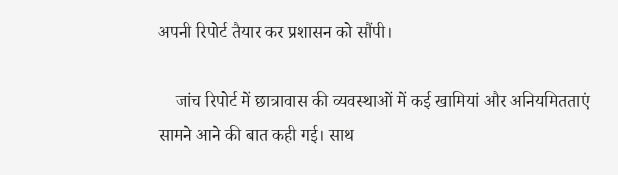अपनी रिपोर्ट तैयार कर प्रशासन को सौंपी।

    जांच रिपोर्ट में छात्रावास की व्यवस्थाओं में कई खामियां और अनियमितताएं सामने आने की बात कही गई। साथ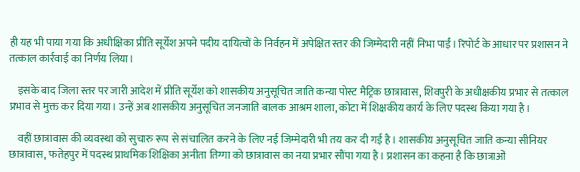ही यह भी पाया गया कि अधीक्षिका प्रीति सूर्येश अपने पदीय दायित्वों के निर्वहन में अपेक्षित स्तर की जिम्मेदारी नहीं निभा पाईं। रिपोर्ट के आधार पर प्रशासन ने तत्काल कार्रवाई का निर्णय लिया।

    इसके बाद जिला स्तर पर जारी आदेश में प्रीति सूर्येश को शासकीय अनुसूचित जाति कन्या पोस्ट मैट्रिक छात्रावास, शिवपुरी के अधीक्षकीय प्रभार से तत्काल प्रभाव से मुक्त कर दिया गया। उन्हें अब शासकीय अनुसूचित जनजाति बालक आश्रम शाला, कोटा में शिक्षकीय कार्य के लिए पदस्थ किया गया है।

    वहीं छात्रावास की व्यवस्था को सुचारु रूप से संचालित करने के लिए नई जिम्मेदारी भी तय कर दी गई है। शासकीय अनुसूचित जाति कन्या सीनियर छात्रावास, फतेहपुर में पदस्थ प्राथमिक शिक्षिका अनीता तिग्गा को छात्रावास का नया प्रभार सौंपा गया है। प्रशासन का कहना है कि छात्राओं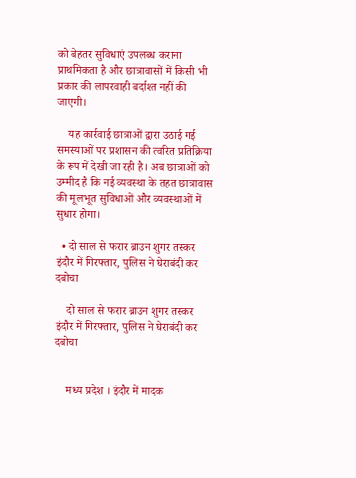को बेहतर सुविधाएं उपलब्ध कराना प्राथमिकता है और छात्रावासों में किसी भी प्रकार की लापरवाही बर्दाश्त नहीं की जाएगी।

    यह कार्रवाई छात्राओं द्वारा उठाई गई समस्याओं पर प्रशासन की त्वरित प्रतिक्रिया के रूप में देखी जा रही है। अब छात्राओं को उम्मीद है कि नई व्यवस्था के तहत छात्रावास की मूलभूत सुविधाओं और व्यवस्थाओं में सुधार होगा।

  • दो साल से फरार ब्राउन शुगर तस्कर इंदौर में गिरफ्तार, पुलिस ने घेराबंदी कर दबोचा

    दो साल से फरार ब्राउन शुगर तस्कर इंदौर में गिरफ्तार, पुलिस ने घेराबंदी कर दबोचा


    मध्‍य प्रदेश । इंदौर में मादक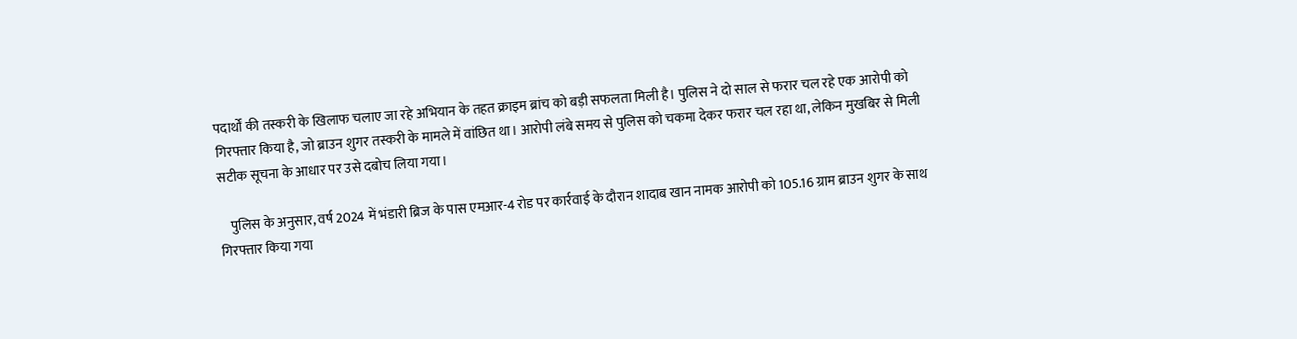पदार्थों की तस्करी के खिलाफ चलाए जा रहे अभियान के तहत क्राइम ब्रांच को बड़ी सफलता मिली है। पुलिस ने दो साल से फरार चल रहे एक आरोपी को गिरफ्तार किया है, जो ब्राउन शुगर तस्करी के मामले में वांछित था। आरोपी लंबे समय से पुलिस को चकमा देकर फरार चल रहा था, लेकिन मुखबिर से मिली सटीक सूचना के आधार पर उसे दबोच लिया गया।

    पुलिस के अनुसार, वर्ष 2024 में भंडारी ब्रिज के पास एमआर-4 रोड पर कार्रवाई के दौरान शादाब खान नामक आरोपी को 105.16 ग्राम ब्राउन शुगर के साथ गिरफ्तार किया गया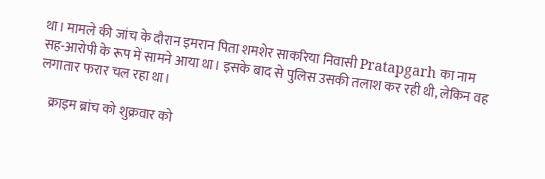था। मामले की जांच के दौरान इमरान पिता शमशेर साकरिया निवासी Pratapgarh का नाम सह-आरोपी के रूप में सामने आया था। इसके बाद से पुलिस उसकी तलाश कर रही थी, लेकिन वह लगातार फरार चल रहा था।

    क्राइम ब्रांच को शुक्रवार को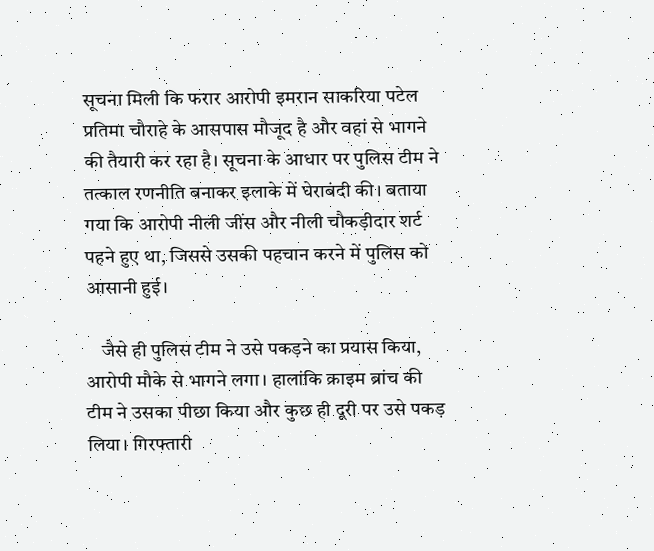सूचना मिली कि फरार आरोपी इमरान साकरिया पटेल प्रतिमा चौराहे के आसपास मौजूद है और वहां से भागने की तैयारी कर रहा है। सूचना के आधार पर पुलिस टीम ने तत्काल रणनीति बनाकर इलाके में घेराबंदी की। बताया गया कि आरोपी नीली जींस और नीली चौकड़ीदार शर्ट पहने हुए था, जिससे उसकी पहचान करने में पुलिस को आसानी हुई।

    जैसे ही पुलिस टीम ने उसे पकड़ने का प्रयास किया, आरोपी मौके से भागने लगा। हालांकि क्राइम ब्रांच की टीम ने उसका पीछा किया और कुछ ही दूरी पर उसे पकड़ लिया। गिरफ्तारी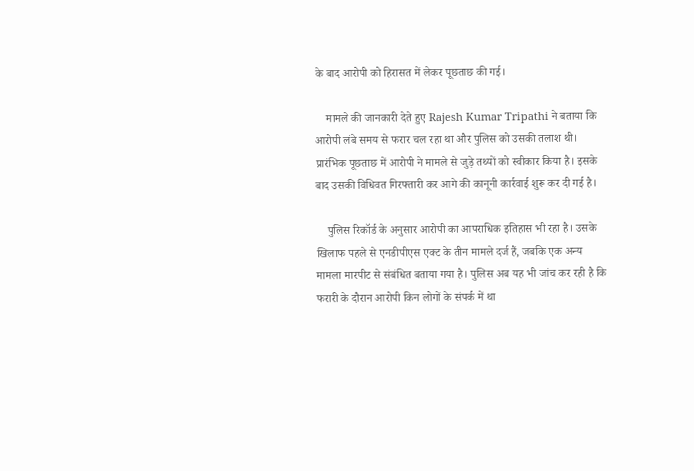के बाद आरोपी को हिरासत में लेकर पूछताछ की गई।

    मामले की जानकारी देते हुए Rajesh Kumar Tripathi ने बताया कि आरोपी लंबे समय से फरार चल रहा था और पुलिस को उसकी तलाश थी। प्रारंभिक पूछताछ में आरोपी ने मामले से जुड़े तथ्यों को स्वीकार किया है। इसके बाद उसकी विधिवत गिरफ्तारी कर आगे की कानूनी कार्रवाई शुरू कर दी गई है।

    पुलिस रिकॉर्ड के अनुसार आरोपी का आपराधिक इतिहास भी रहा है। उसके खिलाफ पहले से एनडीपीएस एक्ट के तीन मामले दर्ज हैं, जबकि एक अन्य मामला मारपीट से संबंधित बताया गया है। पुलिस अब यह भी जांच कर रही है कि फरारी के दौरान आरोपी किन लोगों के संपर्क में था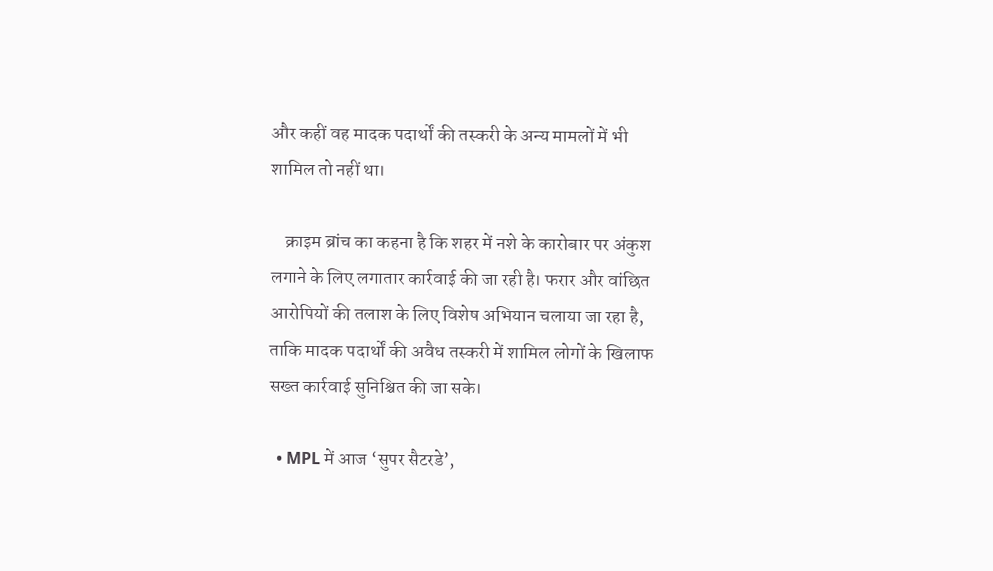और कहीं वह मादक पदार्थों की तस्करी के अन्य मामलों में भी शामिल तो नहीं था।

    क्राइम ब्रांच का कहना है कि शहर में नशे के कारोबार पर अंकुश लगाने के लिए लगातार कार्रवाई की जा रही है। फरार और वांछित आरोपियों की तलाश के लिए विशेष अभियान चलाया जा रहा है, ताकि मादक पदार्थों की अवैध तस्करी में शामिल लोगों के खिलाफ सख्त कार्रवाई सुनिश्चित की जा सके।

  • MPL में आज ‘सुपर सैटरडे’,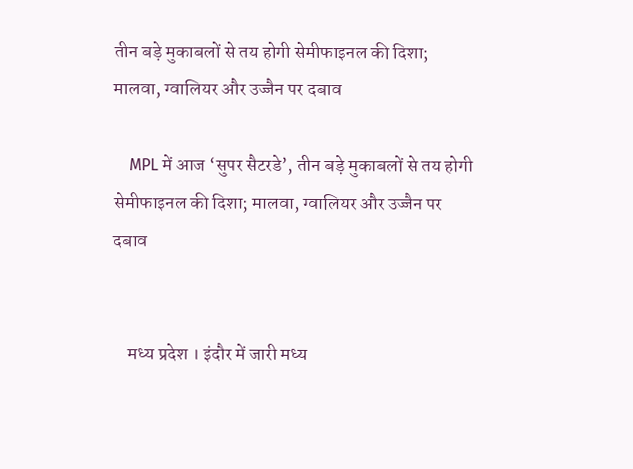तीन बड़े मुकाबलों से तय होगी सेमीफाइनल की दिशा; मालवा, ग्वालियर और उज्जैन पर दबाव

    MPL में आज ‘सुपर सैटरडे’, तीन बड़े मुकाबलों से तय होगी सेमीफाइनल की दिशा; मालवा, ग्वालियर और उज्जैन पर दबाव


    मध्‍य प्रदेश । इंदौर में जारी मध्य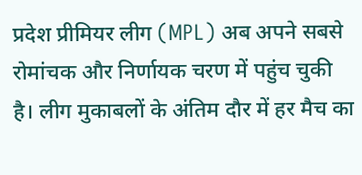प्रदेश प्रीमियर लीग (MPL) अब अपने सबसे रोमांचक और निर्णायक चरण में पहुंच चुकी है। लीग मुकाबलों के अंतिम दौर में हर मैच का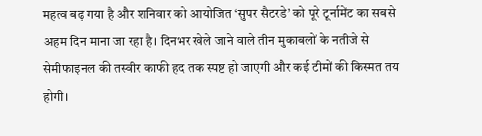महत्व बढ़ गया है और शनिवार को आयोजित ‘सुपर सैटरडे’ को पूरे टूर्नामेंट का सबसे अहम दिन माना जा रहा है। दिनभर खेले जाने वाले तीन मुकाबलों के नतीजे से सेमीफाइनल की तस्वीर काफी हद तक स्पष्ट हो जाएगी और कई टीमों की किस्मत तय होगी।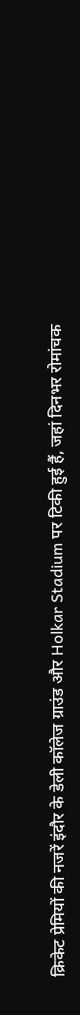क्रिकेट प्रेमियों की नजरें इंदौर के डेली कॉलेज ग्राउंड और Holkar Stadium पर टिकी हुई हैं, जहां दिनभर रोमांचक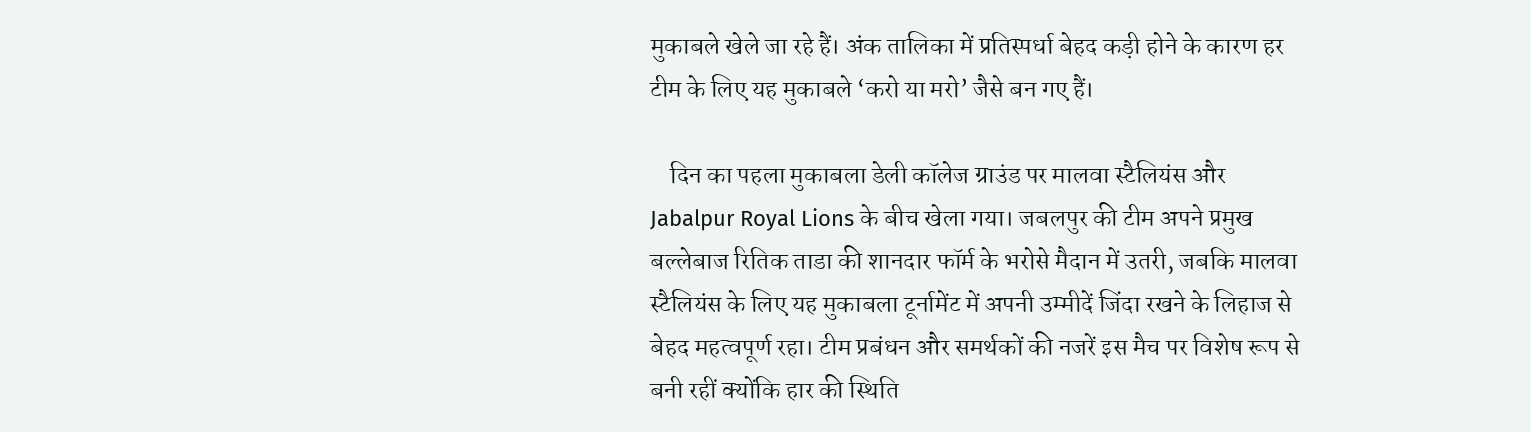मुकाबले खेले जा रहे हैं। अंक तालिका में प्रतिस्पर्धा बेहद कड़ी होने के कारण हर टीम के लिए यह मुकाबले ‘करो या मरो’ जैसे बन गए हैं।

    दिन का पहला मुकाबला डेली कॉलेज ग्राउंड पर मालवा स्टैलियंस और Jabalpur Royal Lions के बीच खेला गया। जबलपुर की टीम अपने प्रमुख बल्लेबाज रितिक ताडा की शानदार फॉर्म के भरोसे मैदान में उतरी, जबकि मालवा स्टैलियंस के लिए यह मुकाबला टूर्नामेंट में अपनी उम्मीदें जिंदा रखने के लिहाज से बेहद महत्वपूर्ण रहा। टीम प्रबंधन और समर्थकों की नजरें इस मैच पर विशेष रूप से बनी रहीं क्योंकि हार की स्थिति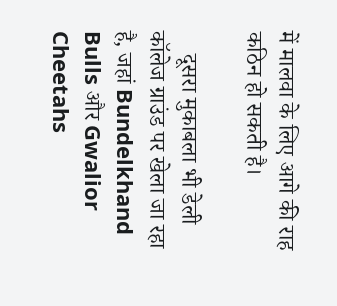में मालवा के लिए आगे की राह कठिन हो सकती है।

    दूसरा मुकाबला भी डेली कॉलेज ग्राउंड पर खेला जा रहा है, जहां Bundelkhand Bulls और Gwalior Cheetahs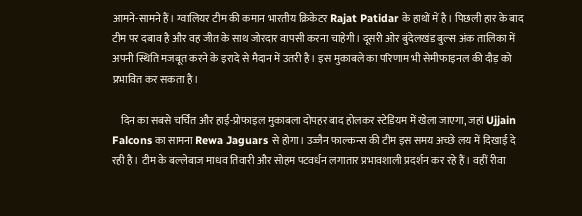आमने-सामने हैं। ग्वालियर टीम की कमान भारतीय क्रिकेटर Rajat Patidar के हाथों में है। पिछली हार के बाद टीम पर दबाव है और वह जीत के साथ जोरदार वापसी करना चाहेगी। दूसरी ओर बुंदेलखंड बुल्स अंक तालिका में अपनी स्थिति मजबूत करने के इरादे से मैदान में उतरी है। इस मुकाबले का परिणाम भी सेमीफाइनल की दौड़ को प्रभावित कर सकता है।

    दिन का सबसे चर्चित और हाई-प्रोफाइल मुकाबला दोपहर बाद होलकर स्टेडियम में खेला जाएगा, जहां Ujjain Falcons का सामना Rewa Jaguars से होगा। उज्जैन फाल्कन्स की टीम इस समय अच्छे लय में दिखाई दे रही है। टीम के बल्लेबाज माधव तिवारी और सोहम पटवर्धन लगातार प्रभावशाली प्रदर्शन कर रहे हैं। वहीं रीवा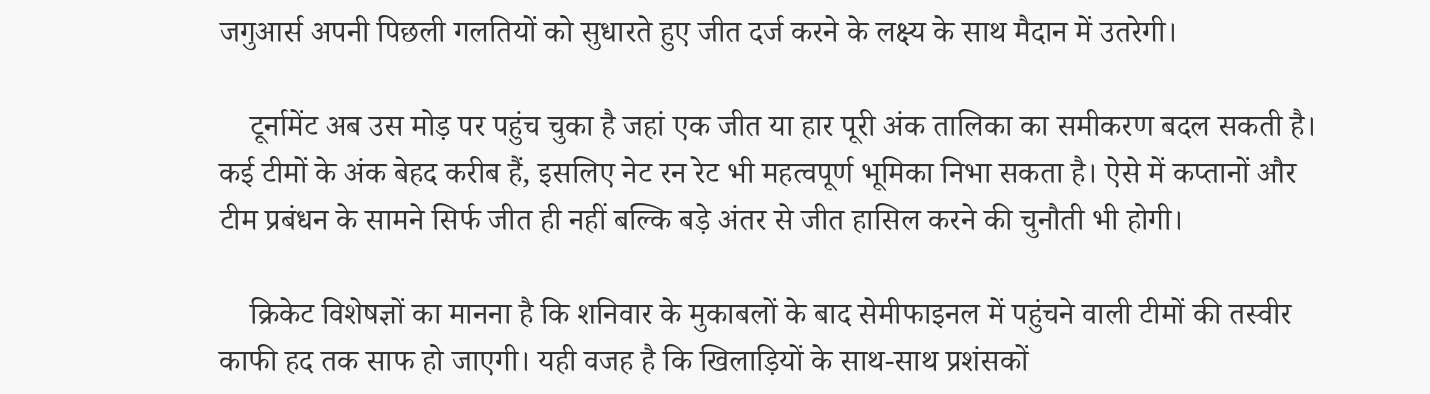जगुआर्स अपनी पिछली गलतियों को सुधारते हुए जीत दर्ज करने के लक्ष्य के साथ मैदान में उतरेगी।

    टूर्नामेंट अब उस मोड़ पर पहुंच चुका है जहां एक जीत या हार पूरी अंक तालिका का समीकरण बदल सकती है। कई टीमों के अंक बेहद करीब हैं, इसलिए नेट रन रेट भी महत्वपूर्ण भूमिका निभा सकता है। ऐसे में कप्तानों और टीम प्रबंधन के सामने सिर्फ जीत ही नहीं बल्कि बड़े अंतर से जीत हासिल करने की चुनौती भी होगी।

    क्रिकेट विशेषज्ञों का मानना है कि शनिवार के मुकाबलों के बाद सेमीफाइनल में पहुंचने वाली टीमों की तस्वीर काफी हद तक साफ हो जाएगी। यही वजह है कि खिलाड़ियों के साथ-साथ प्रशंसकों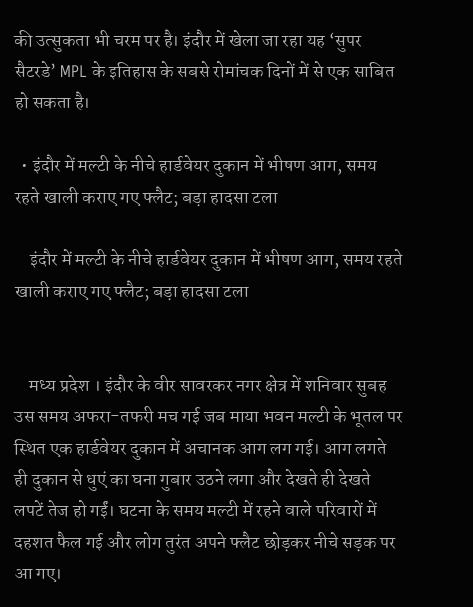की उत्सुकता भी चरम पर है। इंदौर में खेला जा रहा यह ‘सुपर सैटरडे’ MPL के इतिहास के सबसे रोमांचक दिनों में से एक साबित हो सकता है।

  • इंदौर में मल्टी के नीचे हार्डवेयर दुकान में भीषण आग, समय रहते खाली कराए गए फ्लैट; बड़ा हादसा टला

    इंदौर में मल्टी के नीचे हार्डवेयर दुकान में भीषण आग, समय रहते खाली कराए गए फ्लैट; बड़ा हादसा टला


    मध्‍य प्रदेश । इंदौर के वीर सावरकर नगर क्षेत्र में शनिवार सुबह उस समय अफरा-तफरी मच गई जब माया भवन मल्टी के भूतल पर स्थित एक हार्डवेयर दुकान में अचानक आग लग गई। आग लगते ही दुकान से धुएं का घना गुबार उठने लगा और देखते ही देखते लपटें तेज हो गईं। घटना के समय मल्टी में रहने वाले परिवारों में दहशत फैल गई और लोग तुरंत अपने फ्लैट छोड़कर नीचे सड़क पर आ गए।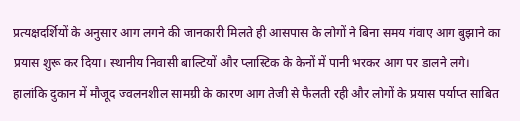प्रत्यक्षदर्शियों के अनुसार आग लगने की जानकारी मिलते ही आसपास के लोगों ने बिना समय गंवाए आग बुझाने का प्रयास शुरू कर दिया। स्थानीय निवासी बाल्टियों और प्लास्टिक के केनों में पानी भरकर आग पर डालने लगे। हालांकि दुकान में मौजूद ज्वलनशील सामग्री के कारण आग तेजी से फैलती रही और लोगों के प्रयास पर्याप्त साबित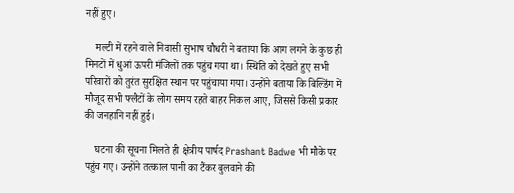नहीं हुए।

    मल्टी में रहने वाले निवासी सुभाष चौधरी ने बताया कि आग लगने के कुछ ही मिनटों में धुआं ऊपरी मंजिलों तक पहुंच गया था। स्थिति को देखते हुए सभी परिवारों को तुरंत सुरक्षित स्थान पर पहुंचाया गया। उन्होंने बताया कि बिल्डिंग में मौजूद सभी फ्लैटों के लोग समय रहते बाहर निकल आए, जिससे किसी प्रकार की जनहानि नहीं हुई।

    घटना की सूचना मिलते ही क्षेत्रीय पार्षद Prashant Badwe भी मौके पर पहुंच गए। उन्होंने तत्काल पानी का टैंकर बुलवाने की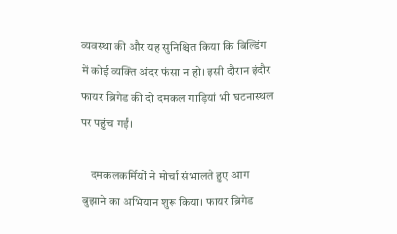व्यवस्था की और यह सुनिश्चित किया कि बिल्डिंग में कोई व्यक्ति अंदर फंसा न हो। इसी दौरान इंदौर फायर ब्रिगेड की दो दमकल गाड़ियां भी घटनास्थल पर पहुंच गईं।

    दमकलकर्मियों ने मोर्चा संभालते हुए आग बुझाने का अभियान शुरू किया। फायर ब्रिगेड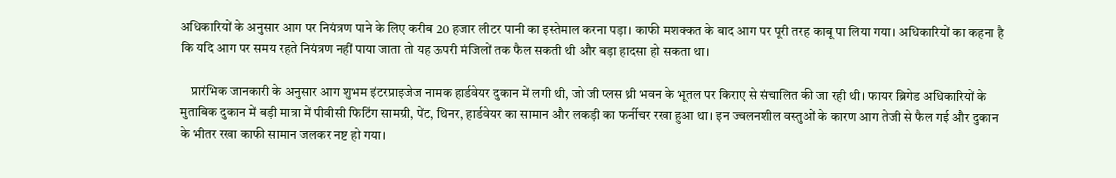अधिकारियों के अनुसार आग पर नियंत्रण पाने के लिए करीब 20 हजार लीटर पानी का इस्तेमाल करना पड़ा। काफी मशक्कत के बाद आग पर पूरी तरह काबू पा लिया गया। अधिकारियों का कहना है कि यदि आग पर समय रहते नियंत्रण नहीं पाया जाता तो यह ऊपरी मंजिलों तक फैल सकती थी और बड़ा हादसा हो सकता था।

    प्रारंभिक जानकारी के अनुसार आग शुभम इंटरप्राइजेज नामक हार्डवेयर दुकान में लगी थी, जो जी प्लस थ्री भवन के भूतल पर किराए से संचालित की जा रही थी। फायर ब्रिगेड अधिकारियों के मुताबिक दुकान में बड़ी मात्रा में पीवीसी फिटिंग सामग्री, पेंट, थिनर, हार्डवेयर का सामान और लकड़ी का फर्नीचर रखा हुआ था। इन ज्वलनशील वस्तुओं के कारण आग तेजी से फैल गई और दुकान के भीतर रखा काफी सामान जलकर नष्ट हो गया।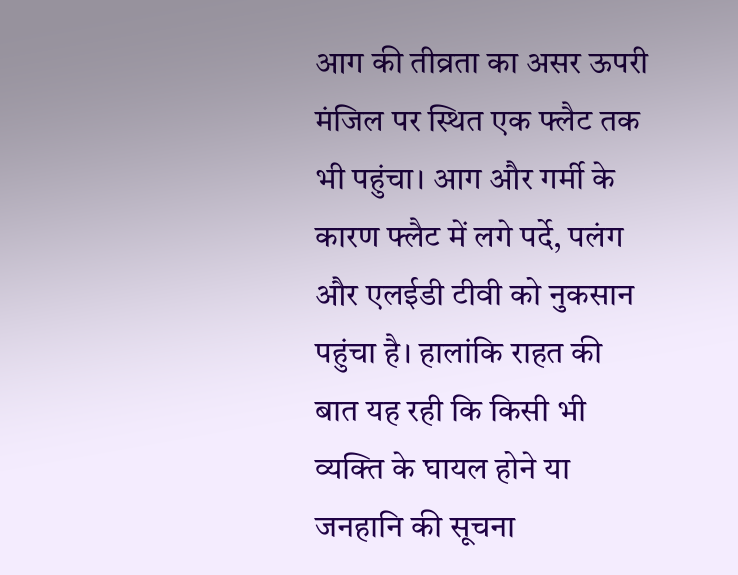आग की तीव्रता का असर ऊपरी मंजिल पर स्थित एक फ्लैट तक भी पहुंचा। आग और गर्मी के कारण फ्लैट में लगे पर्दे, पलंग और एलईडी टीवी को नुकसान पहुंचा है। हालांकि राहत की बात यह रही कि किसी भी व्यक्ति के घायल होने या जनहानि की सूचना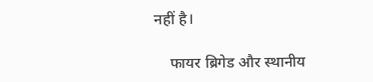नहीं है।

    फायर ब्रिगेड और स्थानीय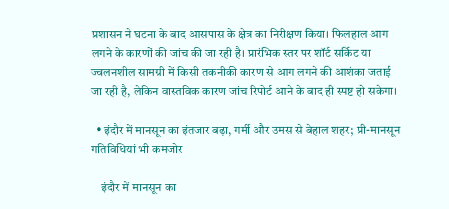प्रशासन ने घटना के बाद आसपास के क्षेत्र का निरीक्षण किया। फिलहाल आग लगने के कारणों की जांच की जा रही है। प्रारंभिक स्तर पर शॉर्ट सर्किट या ज्वलनशील सामग्री में किसी तकनीकी कारण से आग लगने की आशंका जताई जा रही है, लेकिन वास्तविक कारण जांच रिपोर्ट आने के बाद ही स्पष्ट हो सकेगा।

  • इंदौर में मानसून का इंतजार बढ़ा, गर्मी और उमस से बेहाल शहर; प्री-मानसून गतिविधियां भी कमजोर

    इंदौर में मानसून का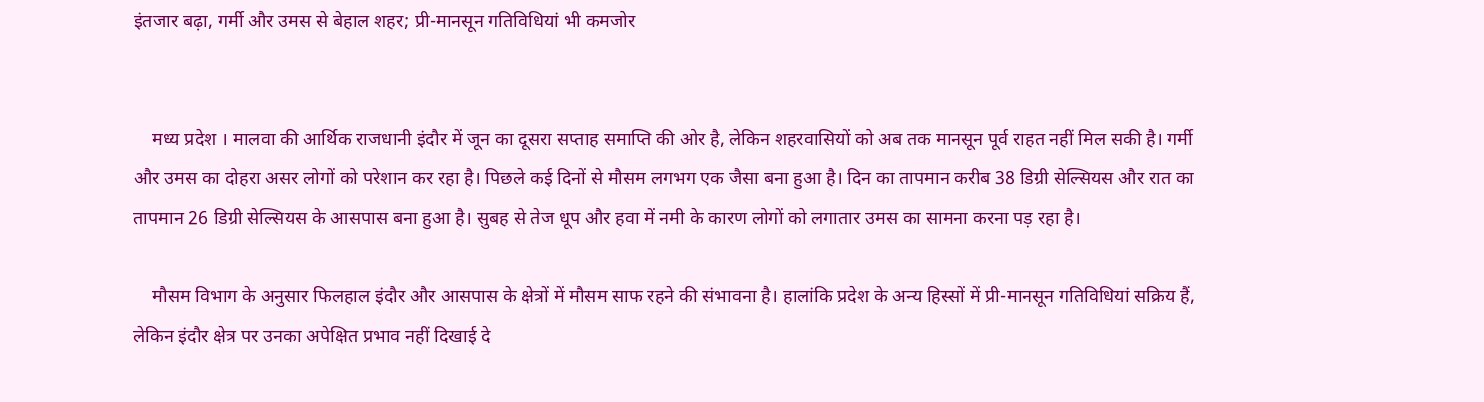इंतजार बढ़ा, गर्मी और उमस से बेहाल शहर; प्री-मानसून गतिविधियां भी कमजोर


    मध्‍य प्रदेश । मालवा की आर्थिक राजधानी इंदौर में जून का दूसरा सप्ताह समाप्ति की ओर है, लेकिन शहरवासियों को अब तक मानसून पूर्व राहत नहीं मिल सकी है। गर्मी और उमस का दोहरा असर लोगों को परेशान कर रहा है। पिछले कई दिनों से मौसम लगभग एक जैसा बना हुआ है। दिन का तापमान करीब 38 डिग्री सेल्सियस और रात का तापमान 26 डिग्री सेल्सियस के आसपास बना हुआ है। सुबह से तेज धूप और हवा में नमी के कारण लोगों को लगातार उमस का सामना करना पड़ रहा है।

    मौसम विभाग के अनुसार फिलहाल इंदौर और आसपास के क्षेत्रों में मौसम साफ रहने की संभावना है। हालांकि प्रदेश के अन्य हिस्सों में प्री-मानसून गतिविधियां सक्रिय हैं, लेकिन इंदौर क्षेत्र पर उनका अपेक्षित प्रभाव नहीं दिखाई दे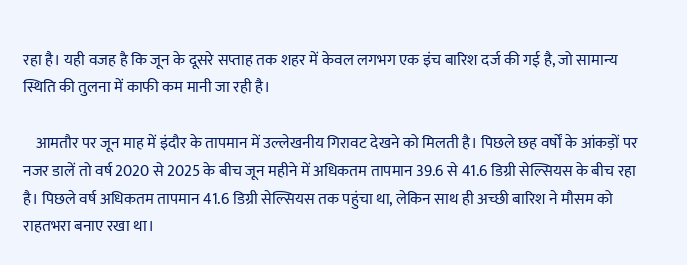रहा है। यही वजह है कि जून के दूसरे सप्ताह तक शहर में केवल लगभग एक इंच बारिश दर्ज की गई है, जो सामान्य स्थिति की तुलना में काफी कम मानी जा रही है।

    आमतौर पर जून माह में इंदौर के तापमान में उल्लेखनीय गिरावट देखने को मिलती है। पिछले छह वर्षों के आंकड़ों पर नजर डालें तो वर्ष 2020 से 2025 के बीच जून महीने में अधिकतम तापमान 39.6 से 41.6 डिग्री सेल्सियस के बीच रहा है। पिछले वर्ष अधिकतम तापमान 41.6 डिग्री सेल्सियस तक पहुंचा था, लेकिन साथ ही अच्छी बारिश ने मौसम को राहतभरा बनाए रखा था।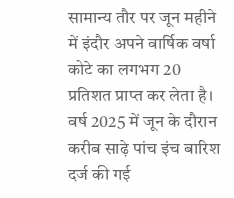सामान्य तौर पर जून महीने में इंदौर अपने वार्षिक वर्षा कोटे का लगभग 20 प्रतिशत प्राप्त कर लेता है। वर्ष 2025 में जून के दौरान करीब साढ़े पांच इंच बारिश दर्ज की गई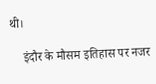थी।

    इंदौर के मौसम इतिहास पर नजर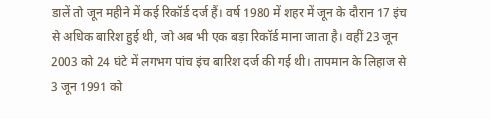डालें तो जून महीने में कई रिकॉर्ड दर्ज हैं। वर्ष 1980 में शहर में जून के दौरान 17 इंच से अधिक बारिश हुई थी, जो अब भी एक बड़ा रिकॉर्ड माना जाता है। वहीं 23 जून 2003 को 24 घंटे में लगभग पांच इंच बारिश दर्ज की गई थी। तापमान के लिहाज से 3 जून 1991 को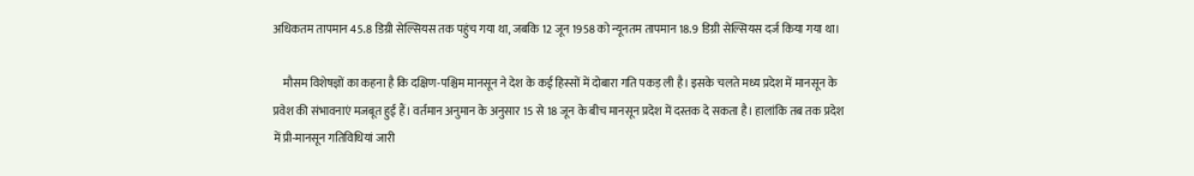अधिकतम तापमान 45.8 डिग्री सेल्सियस तक पहुंच गया था, जबकि 12 जून 1958 को न्यूनतम तापमान 18.9 डिग्री सेल्सियस दर्ज किया गया था।

    मौसम विशेषज्ञों का कहना है कि दक्षिण-पश्चिम मानसून ने देश के कई हिस्सों में दोबारा गति पकड़ ली है। इसके चलते मध्य प्रदेश में मानसून के प्रवेश की संभावनाएं मजबूत हुई हैं। वर्तमान अनुमान के अनुसार 15 से 18 जून के बीच मानसून प्रदेश में दस्तक दे सकता है। हालांकि तब तक प्रदेश में प्री-मानसून गतिविधियां जारी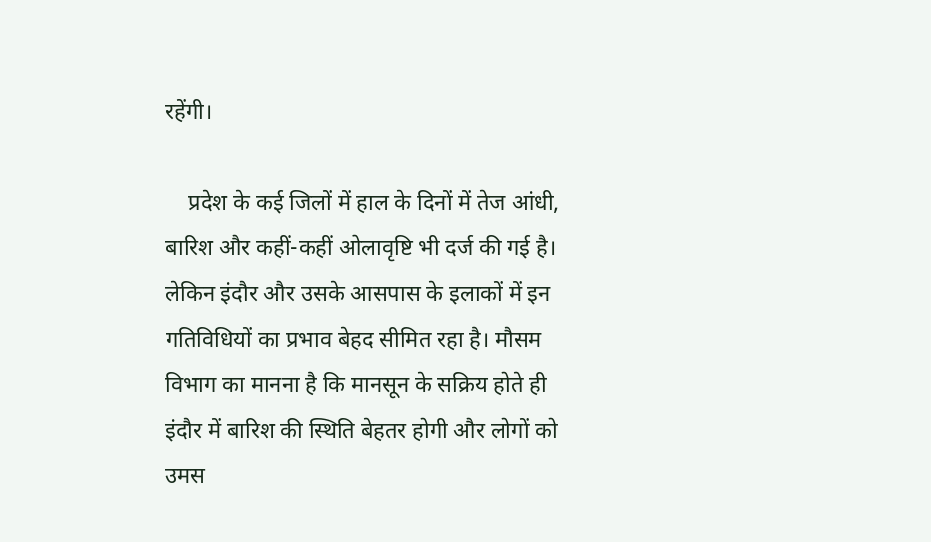रहेंगी।

    प्रदेश के कई जिलों में हाल के दिनों में तेज आंधी, बारिश और कहीं-कहीं ओलावृष्टि भी दर्ज की गई है। लेकिन इंदौर और उसके आसपास के इलाकों में इन गतिविधियों का प्रभाव बेहद सीमित रहा है। मौसम विभाग का मानना है कि मानसून के सक्रिय होते ही इंदौर में बारिश की स्थिति बेहतर होगी और लोगों को उमस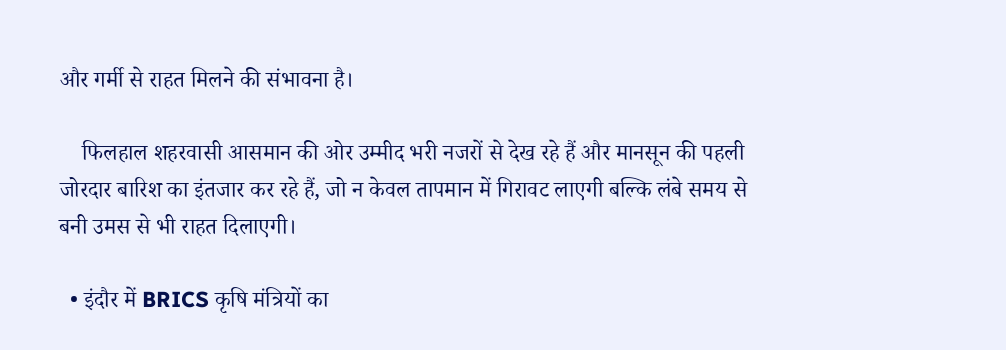और गर्मी से राहत मिलने की संभावना है।

    फिलहाल शहरवासी आसमान की ओर उम्मीद भरी नजरों से देख रहे हैं और मानसून की पहली जोरदार बारिश का इंतजार कर रहे हैं, जो न केवल तापमान में गिरावट लाएगी बल्कि लंबे समय से बनी उमस से भी राहत दिलाएगी।

  • इंदौर में BRICS कृषि मंत्रियों का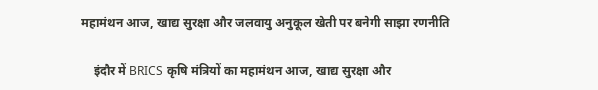महामंथन आज, खाद्य सुरक्षा और जलवायु अनुकूल खेती पर बनेगी साझा रणनीति

    इंदौर में BRICS कृषि मंत्रियों का महामंथन आज, खाद्य सुरक्षा और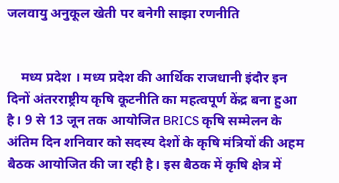जलवायु अनुकूल खेती पर बनेगी साझा रणनीति


    मध्‍य प्रदेश । मध्य प्रदेश की आर्थिक राजधानी इंदौर इन दिनों अंतरराष्ट्रीय कृषि कूटनीति का महत्वपूर्ण केंद्र बना हुआ है। 9 से 13 जून तक आयोजित BRICS कृषि सम्मेलन के अंतिम दिन शनिवार को सदस्य देशों के कृषि मंत्रियों की अहम बैठक आयोजित की जा रही है। इस बैठक में कृषि क्षेत्र में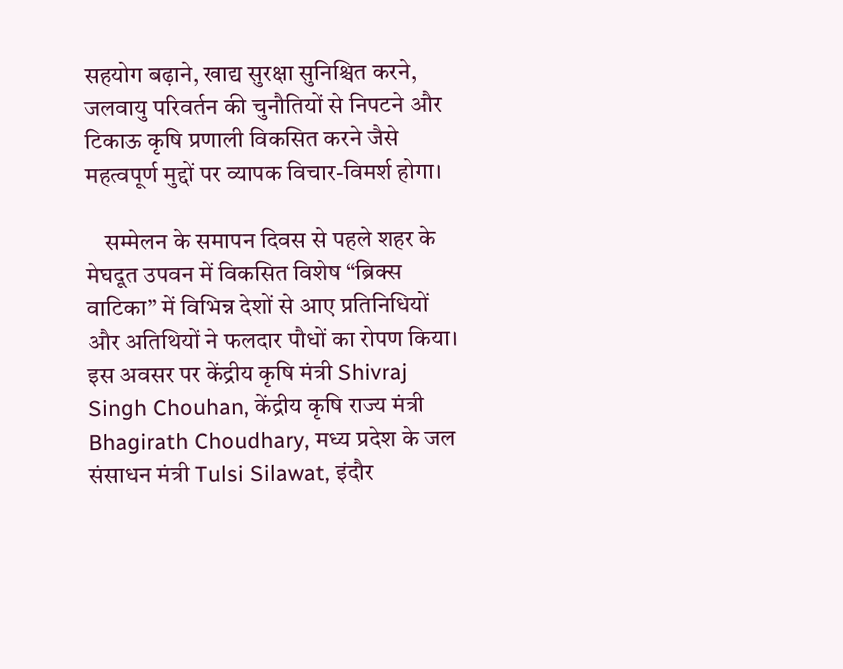सहयोग बढ़ाने, खाद्य सुरक्षा सुनिश्चित करने, जलवायु परिवर्तन की चुनौतियों से निपटने और टिकाऊ कृषि प्रणाली विकसित करने जैसे महत्वपूर्ण मुद्दों पर व्यापक विचार-विमर्श होगा।

    सम्मेलन के समापन दिवस से पहले शहर के मेघदूत उपवन में विकसित विशेष “ब्रिक्स वाटिका” में विभिन्न देशों से आए प्रतिनिधियों और अतिथियों ने फलदार पौधों का रोपण किया। इस अवसर पर केंद्रीय कृषि मंत्री Shivraj Singh Chouhan, केंद्रीय कृषि राज्य मंत्री Bhagirath Choudhary, मध्य प्रदेश के जल संसाधन मंत्री Tulsi Silawat, इंदौर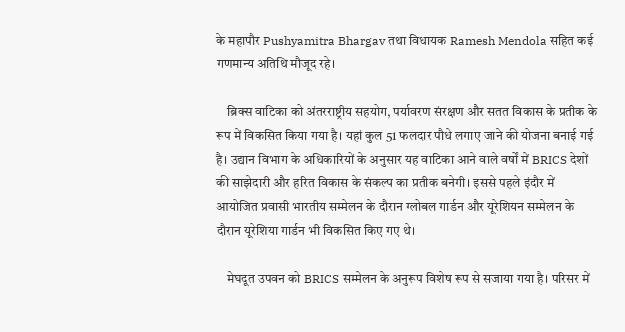के महापौर Pushyamitra Bhargav तथा विधायक Ramesh Mendola सहित कई गणमान्य अतिथि मौजूद रहे।

    ब्रिक्स वाटिका को अंतरराष्ट्रीय सहयोग, पर्यावरण संरक्षण और सतत विकास के प्रतीक के रूप में विकसित किया गया है। यहां कुल 51 फलदार पौधे लगाए जाने की योजना बनाई गई है। उद्यान विभाग के अधिकारियों के अनुसार यह वाटिका आने वाले वर्षों में BRICS देशों की साझेदारी और हरित विकास के संकल्प का प्रतीक बनेगी। इससे पहले इंदौर में आयोजित प्रवासी भारतीय सम्मेलन के दौरान ग्लोबल गार्डन और यूरेशियन सम्मेलन के दौरान यूरेशिया गार्डन भी विकसित किए गए थे।

    मेघदूत उपवन को BRICS सम्मेलन के अनुरूप विशेष रूप से सजाया गया है। परिसर में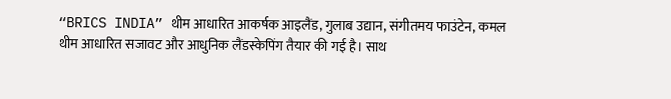“BRICS INDIA” थीम आधारित आकर्षक आइलैंड, गुलाब उद्यान, संगीतमय फाउंटेन, कमल थीम आधारित सजावट और आधुनिक लैंडस्केपिंग तैयार की गई है। साथ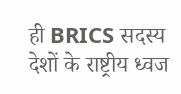ही BRICS सदस्य देशों के राष्ट्रीय ध्वज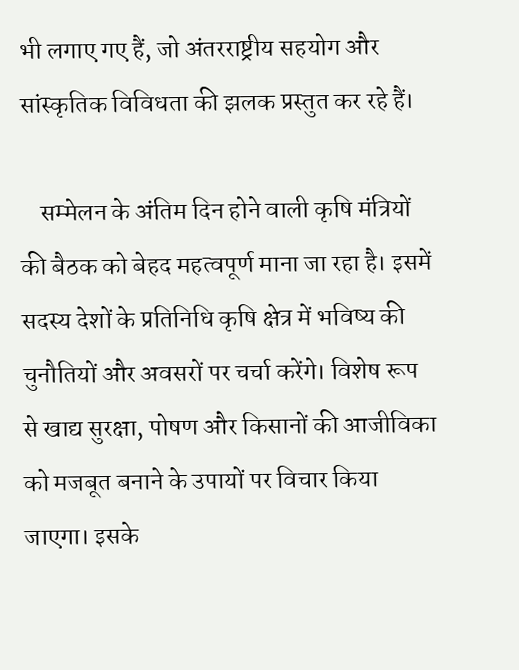भी लगाए गए हैं, जो अंतरराष्ट्रीय सहयोग और सांस्कृतिक विविधता की झलक प्रस्तुत कर रहे हैं।

    सम्मेलन के अंतिम दिन होने वाली कृषि मंत्रियों की बैठक को बेहद महत्वपूर्ण माना जा रहा है। इसमें सदस्य देशों के प्रतिनिधि कृषि क्षेत्र में भविष्य की चुनौतियों और अवसरों पर चर्चा करेंगे। विशेष रूप से खाद्य सुरक्षा, पोषण और किसानों की आजीविका को मजबूत बनाने के उपायों पर विचार किया जाएगा। इसके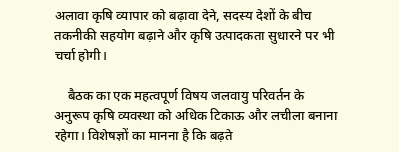अलावा कृषि व्यापार को बढ़ावा देने, सदस्य देशों के बीच तकनीकी सहयोग बढ़ाने और कृषि उत्पादकता सुधारने पर भी चर्चा होगी।

    बैठक का एक महत्वपूर्ण विषय जलवायु परिवर्तन के अनुरूप कृषि व्यवस्था को अधिक टिकाऊ और लचीला बनाना रहेगा। विशेषज्ञों का मानना है कि बढ़ते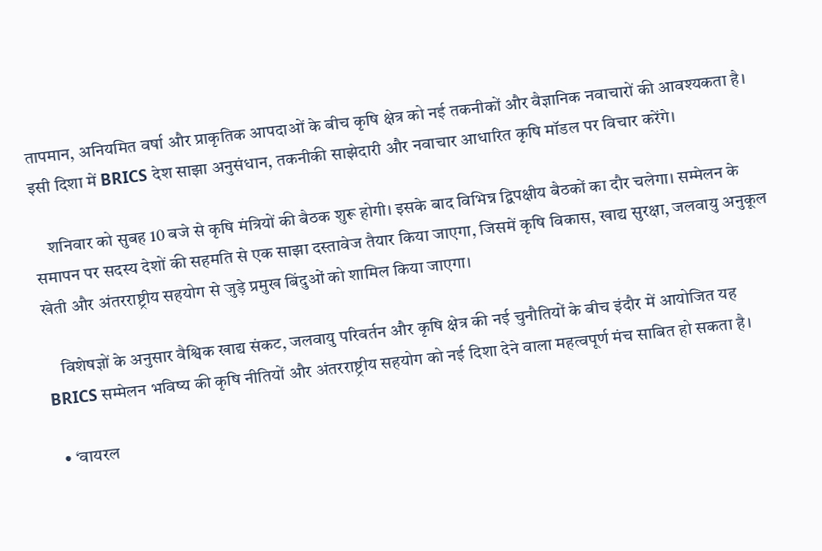तापमान, अनियमित वर्षा और प्राकृतिक आपदाओं के बीच कृषि क्षेत्र को नई तकनीकों और वैज्ञानिक नवाचारों की आवश्यकता है। इसी दिशा में BRICS देश साझा अनुसंधान, तकनीकी साझेदारी और नवाचार आधारित कृषि मॉडल पर विचार करेंगे।

    शनिवार को सुबह 10 बजे से कृषि मंत्रियों की बैठक शुरू होगी। इसके बाद विभिन्न द्विपक्षीय बैठकों का दौर चलेगा। सम्मेलन के समापन पर सदस्य देशों की सहमति से एक साझा दस्तावेज तैयार किया जाएगा, जिसमें कृषि विकास, खाद्य सुरक्षा, जलवायु अनुकूल खेती और अंतरराष्ट्रीय सहयोग से जुड़े प्रमुख बिंदुओं को शामिल किया जाएगा।

    विशेषज्ञों के अनुसार वैश्विक खाद्य संकट, जलवायु परिवर्तन और कृषि क्षेत्र की नई चुनौतियों के बीच इंदौर में आयोजित यह BRICS सम्मेलन भविष्य की कृषि नीतियों और अंतरराष्ट्रीय सहयोग को नई दिशा देने वाला महत्वपूर्ण मंच साबित हो सकता है।

  • ‘वायरल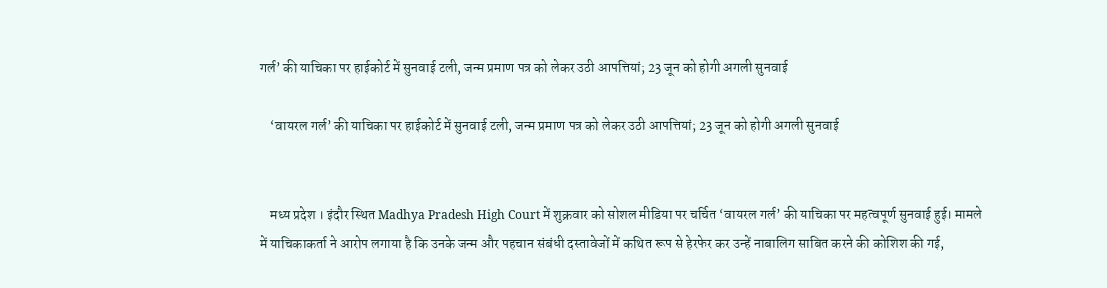गर्ल’ की याचिका पर हाईकोर्ट में सुनवाई टली, जन्म प्रमाण पत्र को लेकर उठी आपत्तियां; 23 जून को होगी अगली सुनवाई

    ‘वायरल गर्ल’ की याचिका पर हाईकोर्ट में सुनवाई टली, जन्म प्रमाण पत्र को लेकर उठी आपत्तियां; 23 जून को होगी अगली सुनवाई


    मध्‍य प्रदेश । इंदौर स्थित Madhya Pradesh High Court में शुक्रवार को सोशल मीडिया पर चर्चित ‘वायरल गर्ल’ की याचिका पर महत्वपूर्ण सुनवाई हुई। मामले में याचिकाकर्ता ने आरोप लगाया है कि उनके जन्म और पहचान संबंधी दस्तावेजों में कथित रूप से हेरफेर कर उन्हें नाबालिग साबित करने की कोशिश की गई,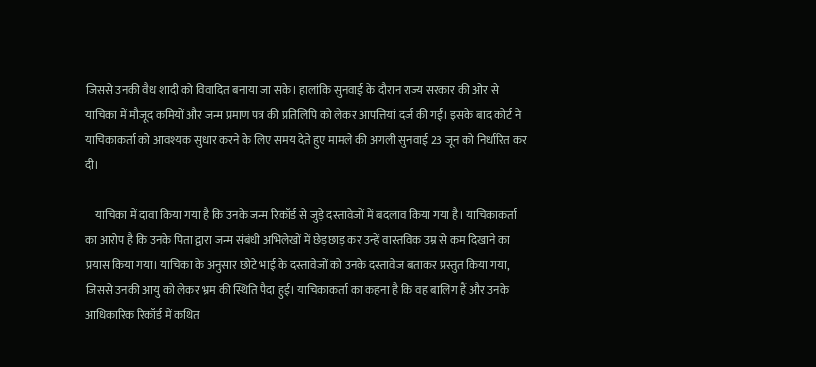जिससे उनकी वैध शादी को विवादित बनाया जा सके। हालांकि सुनवाई के दौरान राज्य सरकार की ओर से याचिका में मौजूद कमियों और जन्म प्रमाण पत्र की प्रतिलिपि को लेकर आपत्तियां दर्ज की गईं। इसके बाद कोर्ट ने याचिकाकर्ता को आवश्यक सुधार करने के लिए समय देते हुए मामले की अगली सुनवाई 23 जून को निर्धारित कर दी।

    याचिका में दावा किया गया है कि उनके जन्म रिकॉर्ड से जुड़े दस्तावेजों में बदलाव किया गया है। याचिकाकर्ता का आरोप है कि उनके पिता द्वारा जन्म संबंधी अभिलेखों में छेड़छाड़ कर उन्हें वास्तविक उम्र से कम दिखाने का प्रयास किया गया। याचिका के अनुसार छोटे भाई के दस्तावेजों को उनके दस्तावेज बताकर प्रस्तुत किया गया, जिससे उनकी आयु को लेकर भ्रम की स्थिति पैदा हुई। याचिकाकर्ता का कहना है कि वह बालिग हैं और उनके आधिकारिक रिकॉर्ड में कथित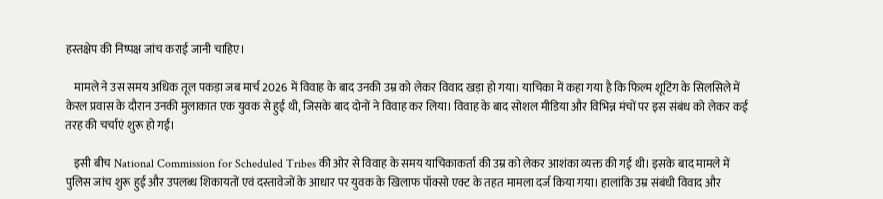हस्तक्षेप की निष्पक्ष जांच कराई जानी चाहिए।

    मामले ने उस समय अधिक तूल पकड़ा जब मार्च 2026 में विवाह के बाद उनकी उम्र को लेकर विवाद खड़ा हो गया। याचिका में कहा गया है कि फिल्म शूटिंग के सिलसिले में केरल प्रवास के दौरान उनकी मुलाकात एक युवक से हुई थी, जिसके बाद दोनों ने विवाह कर लिया। विवाह के बाद सोशल मीडिया और विभिन्न मंचों पर इस संबंध को लेकर कई तरह की चर्चाएं शुरू हो गईं।

    इसी बीच National Commission for Scheduled Tribes की ओर से विवाह के समय याचिकाकर्ता की उम्र को लेकर आशंका व्यक्त की गई थी। इसके बाद मामले में पुलिस जांच शुरू हुई और उपलब्ध शिकायतों एवं दस्तावेजों के आधार पर युवक के खिलाफ पॉक्सो एक्ट के तहत मामला दर्ज किया गया। हालांकि उम्र संबंधी विवाद और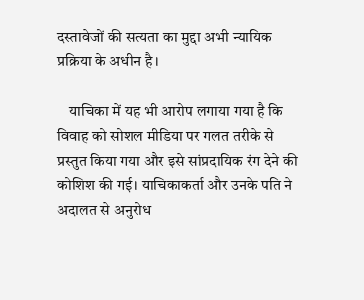दस्तावेजों की सत्यता का मुद्दा अभी न्यायिक प्रक्रिया के अधीन है।

    याचिका में यह भी आरोप लगाया गया है कि विवाह को सोशल मीडिया पर गलत तरीके से प्रस्तुत किया गया और इसे सांप्रदायिक रंग देने की कोशिश की गई। याचिकाकर्ता और उनके पति ने अदालत से अनुरोध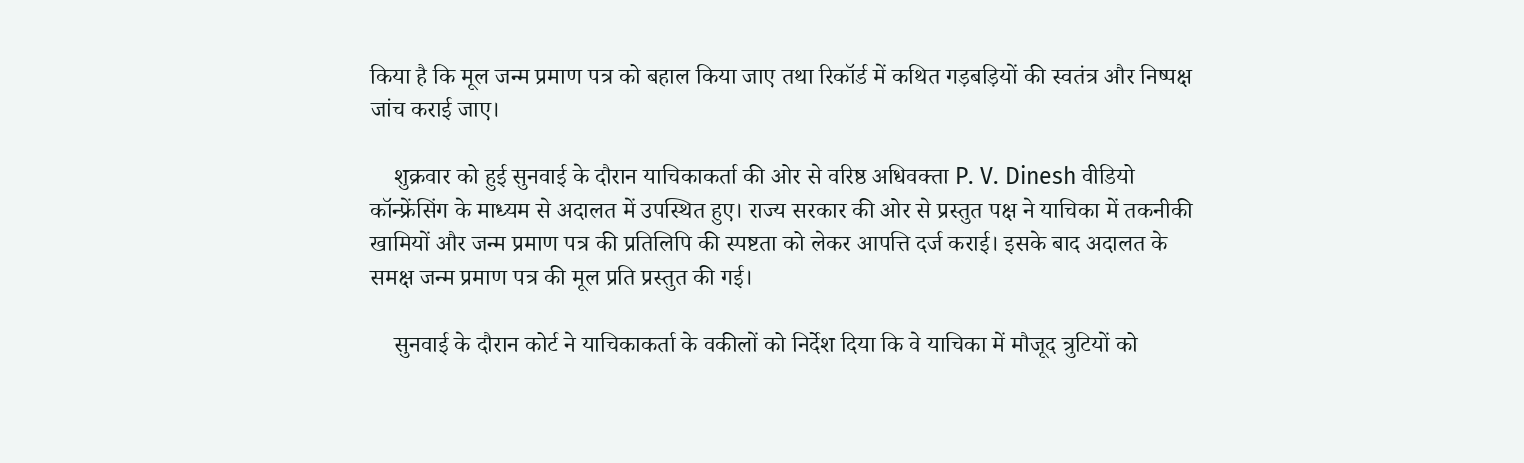किया है कि मूल जन्म प्रमाण पत्र को बहाल किया जाए तथा रिकॉर्ड में कथित गड़बड़ियों की स्वतंत्र और निष्पक्ष जांच कराई जाए।

    शुक्रवार को हुई सुनवाई के दौरान याचिकाकर्ता की ओर से वरिष्ठ अधिवक्ता P. V. Dinesh वीडियो कॉन्फ्रेंसिंग के माध्यम से अदालत में उपस्थित हुए। राज्य सरकार की ओर से प्रस्तुत पक्ष ने याचिका में तकनीकी खामियों और जन्म प्रमाण पत्र की प्रतिलिपि की स्पष्टता को लेकर आपत्ति दर्ज कराई। इसके बाद अदालत के समक्ष जन्म प्रमाण पत्र की मूल प्रति प्रस्तुत की गई।

    सुनवाई के दौरान कोर्ट ने याचिकाकर्ता के वकीलों को निर्देश दिया कि वे याचिका में मौजूद त्रुटियों को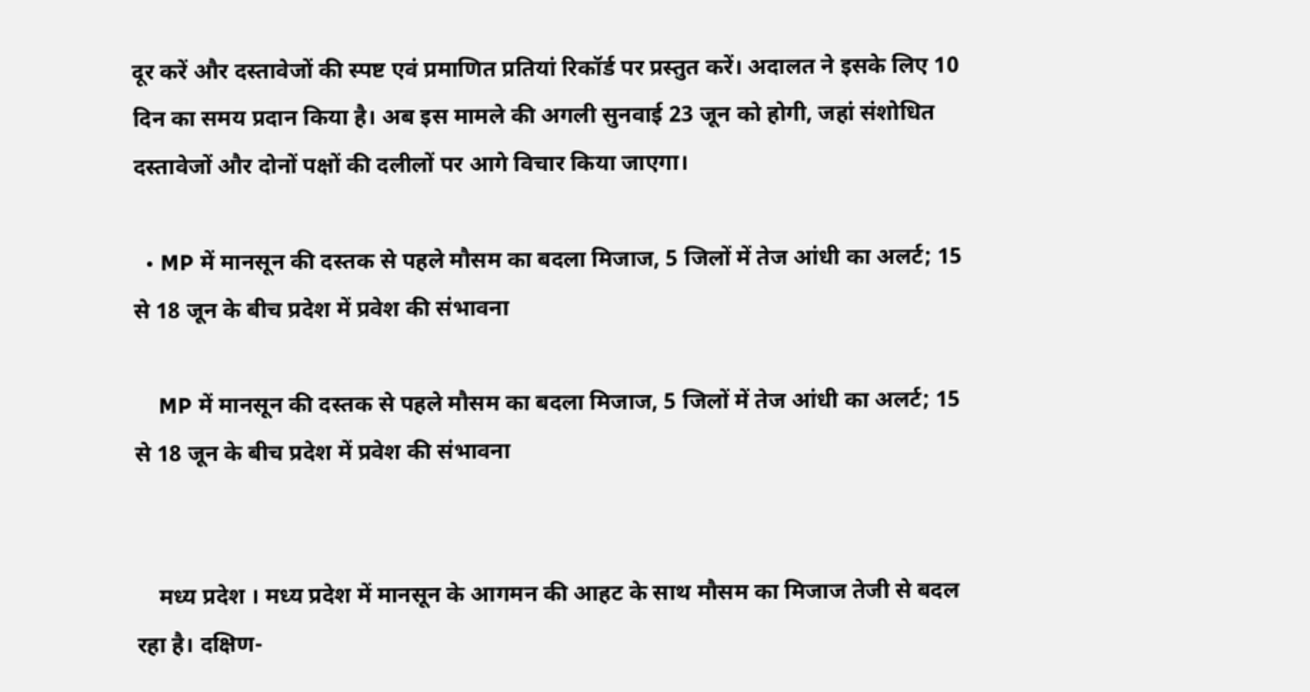दूर करें और दस्तावेजों की स्पष्ट एवं प्रमाणित प्रतियां रिकॉर्ड पर प्रस्तुत करें। अदालत ने इसके लिए 10 दिन का समय प्रदान किया है। अब इस मामले की अगली सुनवाई 23 जून को होगी, जहां संशोधित दस्तावेजों और दोनों पक्षों की दलीलों पर आगे विचार किया जाएगा।

  • MP में मानसून की दस्तक से पहले मौसम का बदला मिजाज, 5 जिलों में तेज आंधी का अलर्ट; 15 से 18 जून के बीच प्रदेश में प्रवेश की संभावना

    MP में मानसून की दस्तक से पहले मौसम का बदला मिजाज, 5 जिलों में तेज आंधी का अलर्ट; 15 से 18 जून के बीच प्रदेश में प्रवेश की संभावना


    मध्‍य प्रदेश । मध्य प्रदेश में मानसून के आगमन की आहट के साथ मौसम का मिजाज तेजी से बदल रहा है। दक्षिण-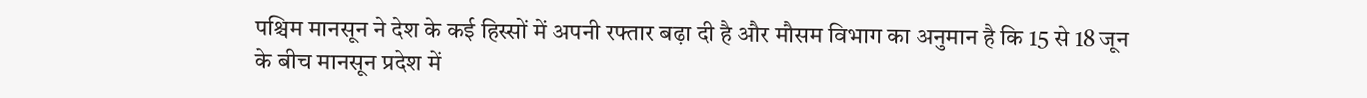पश्चिम मानसून ने देश के कई हिस्सों में अपनी रफ्तार बढ़ा दी है और मौसम विभाग का अनुमान है कि 15 से 18 जून के बीच मानसून प्रदेश में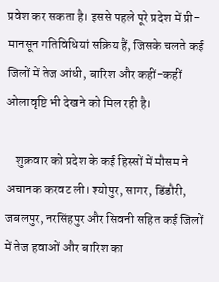प्रवेश कर सकता है। इससे पहले पूरे प्रदेश में प्री-मानसून गतिविधियां सक्रिय हैं, जिसके चलते कई जिलों में तेज आंधी, बारिश और कहीं-कहीं ओलावृष्टि भी देखने को मिल रही है।

    शुक्रवार को प्रदेश के कई हिस्सों में मौसम ने अचानक करवट ली। श्योपुर, सागर, डिंडौरी, जबलपुर, नरसिंहपुर और सिवनी सहित कई जिलों में तेज हवाओं और बारिश का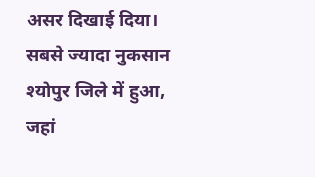असर दिखाई दिया। सबसे ज्यादा नुकसान श्योपुर जिले में हुआ, जहां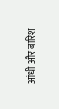आंधी और बारिश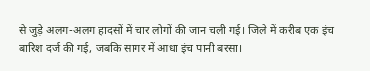से जुड़े अलग-अलग हादसों में चार लोगों की जान चली गई। जिले में करीब एक इंच बारिश दर्ज की गई, जबकि सागर में आधा इंच पानी बरसा।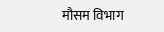मौसम विभाग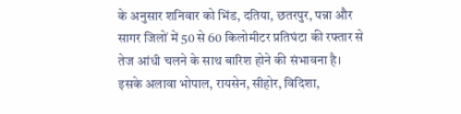के अनुसार शनिवार को भिंड, दतिया, छतरपुर, पन्ना और सागर जिलों में 50 से 60 किलोमीटर प्रतिघंटा की रफ्तार से तेज आंधी चलने के साथ बारिश होने की संभावना है। इसके अलावा भोपाल, रायसेन, सीहोर, विदिशा,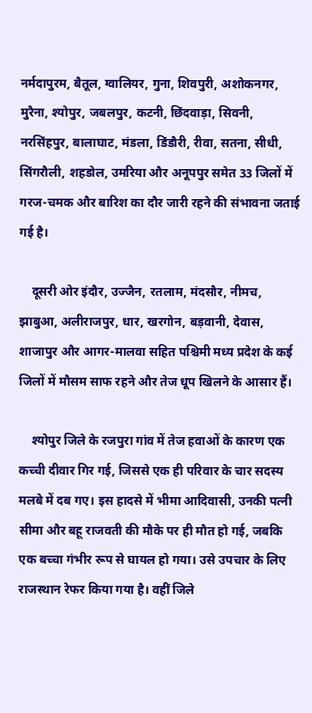नर्मदापुरम, बैतूल, ग्वालियर, गुना, शिवपुरी, अशोकनगर, मुरैना, श्योपुर, जबलपुर, कटनी, छिंदवाड़ा, सिवनी, नरसिंहपुर, बालाघाट, मंडला, डिंडौरी, रीवा, सतना, सीधी, सिंगरौली, शहडोल, उमरिया और अनूपपुर समेत 33 जिलों में गरज-चमक और बारिश का दौर जारी रहने की संभावना जताई गई है।

    दूसरी ओर इंदौर, उज्जैन, रतलाम, मंदसौर, नीमच, झाबुआ, अलीराजपुर, धार, खरगोन, बड़वानी, देवास, शाजापुर और आगर-मालवा सहित पश्चिमी मध्य प्रदेश के कई जिलों में मौसम साफ रहने और तेज धूप खिलने के आसार हैं।

    श्योपुर जिले के रजपुरा गांव में तेज हवाओं के कारण एक कच्ची दीवार गिर गई, जिससे एक ही परिवार के चार सदस्य मलबे में दब गए। इस हादसे में भीमा आदिवासी, उनकी पत्नी सीमा और बहू राजवती की मौके पर ही मौत हो गई, जबकि एक बच्चा गंभीर रूप से घायल हो गया। उसे उपचार के लिए राजस्थान रेफर किया गया है। वहीं जिले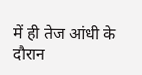में ही तेज आंधी के दौरान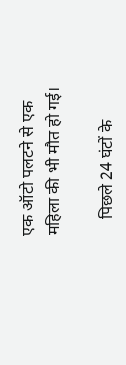एक ऑटो पलटने से एक महिला की भी मौत हो गई।

    पिछले 24 घंटों के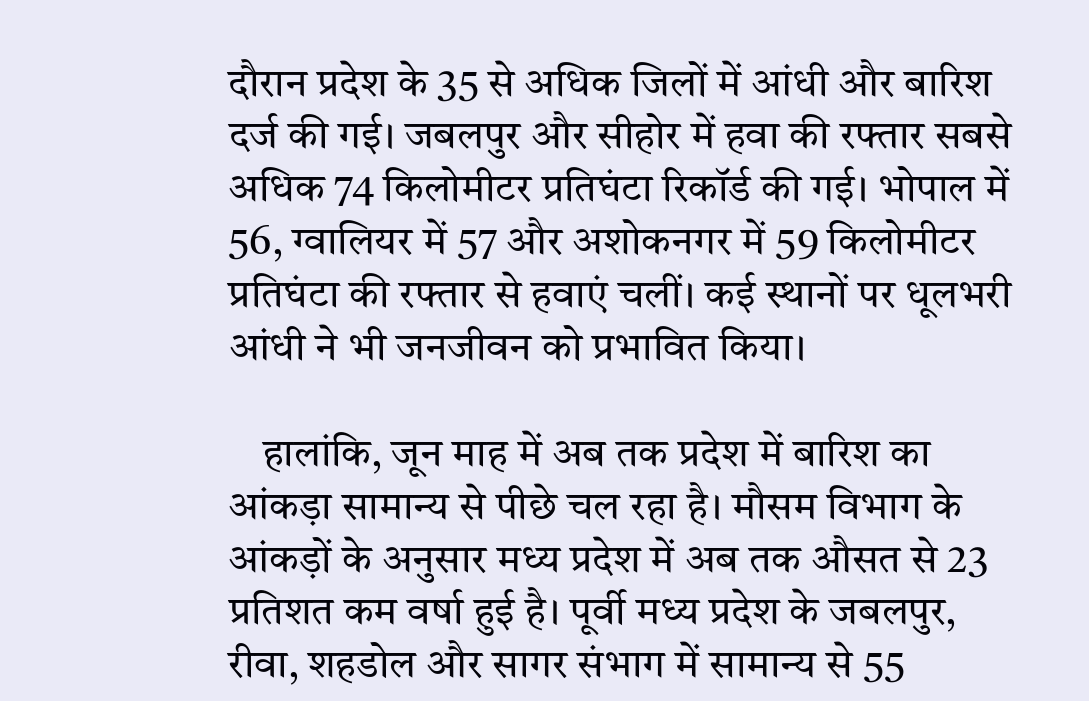दौरान प्रदेश के 35 से अधिक जिलों में आंधी और बारिश दर्ज की गई। जबलपुर और सीहोर में हवा की रफ्तार सबसे अधिक 74 किलोमीटर प्रतिघंटा रिकॉर्ड की गई। भोपाल में 56, ग्वालियर में 57 और अशोकनगर में 59 किलोमीटर प्रतिघंटा की रफ्तार से हवाएं चलीं। कई स्थानों पर धूलभरी आंधी ने भी जनजीवन को प्रभावित किया।

    हालांकि, जून माह में अब तक प्रदेश में बारिश का आंकड़ा सामान्य से पीछे चल रहा है। मौसम विभाग के आंकड़ों के अनुसार मध्य प्रदेश में अब तक औसत से 23 प्रतिशत कम वर्षा हुई है। पूर्वी मध्य प्रदेश के जबलपुर, रीवा, शहडोल और सागर संभाग में सामान्य से 55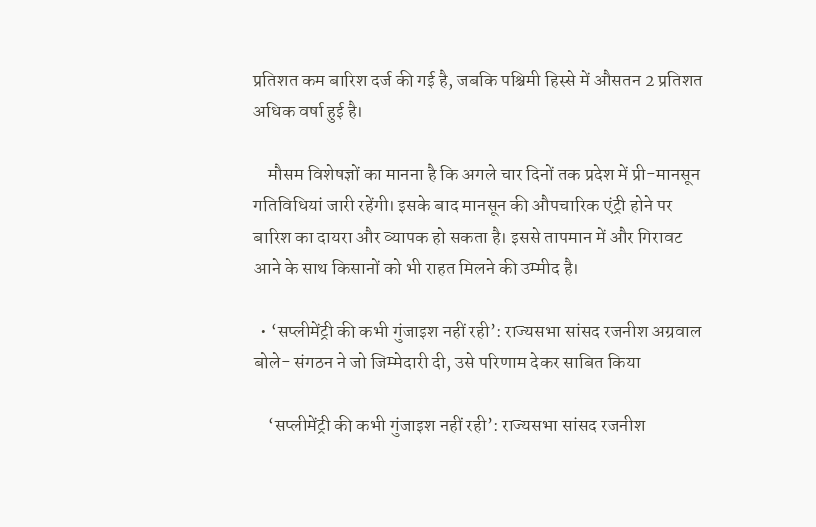प्रतिशत कम बारिश दर्ज की गई है, जबकि पश्चिमी हिस्से में औसतन 2 प्रतिशत अधिक वर्षा हुई है।

    मौसम विशेषज्ञों का मानना है कि अगले चार दिनों तक प्रदेश में प्री-मानसून गतिविधियां जारी रहेंगी। इसके बाद मानसून की औपचारिक एंट्री होने पर बारिश का दायरा और व्यापक हो सकता है। इससे तापमान में और गिरावट आने के साथ किसानों को भी राहत मिलने की उम्मीद है।

  • ‘सप्लीमेंट्री की कभी गुंजाइश नहीं रही’: राज्यसभा सांसद रजनीश अग्रवाल बोले- संगठन ने जो जिम्मेदारी दी, उसे परिणाम देकर साबित किया

    ‘सप्लीमेंट्री की कभी गुंजाइश नहीं रही’: राज्यसभा सांसद रजनीश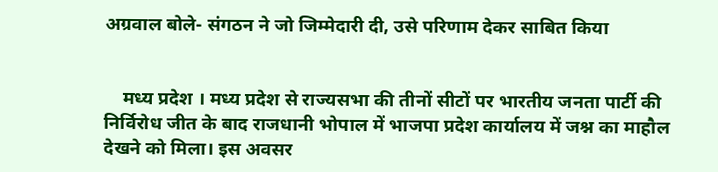अग्रवाल बोले- संगठन ने जो जिम्मेदारी दी, उसे परिणाम देकर साबित किया


    मध्‍य प्रदेश । मध्य प्रदेश से राज्यसभा की तीनों सीटों पर भारतीय जनता पार्टी की निर्विरोध जीत के बाद राजधानी भोपाल में भाजपा प्रदेश कार्यालय में जश्न का माहौल देखने को मिला। इस अवसर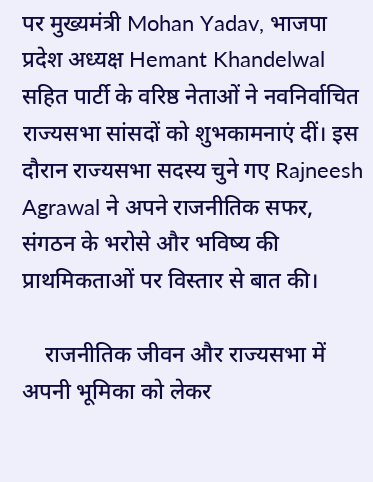पर मुख्यमंत्री Mohan Yadav, भाजपा प्रदेश अध्यक्ष Hemant Khandelwal सहित पार्टी के वरिष्ठ नेताओं ने नवनिर्वाचित राज्यसभा सांसदों को शुभकामनाएं दीं। इस दौरान राज्यसभा सदस्य चुने गए Rajneesh Agrawal ने अपने राजनीतिक सफर, संगठन के भरोसे और भविष्य की प्राथमिकताओं पर विस्तार से बात की।

    राजनीतिक जीवन और राज्यसभा में अपनी भूमिका को लेकर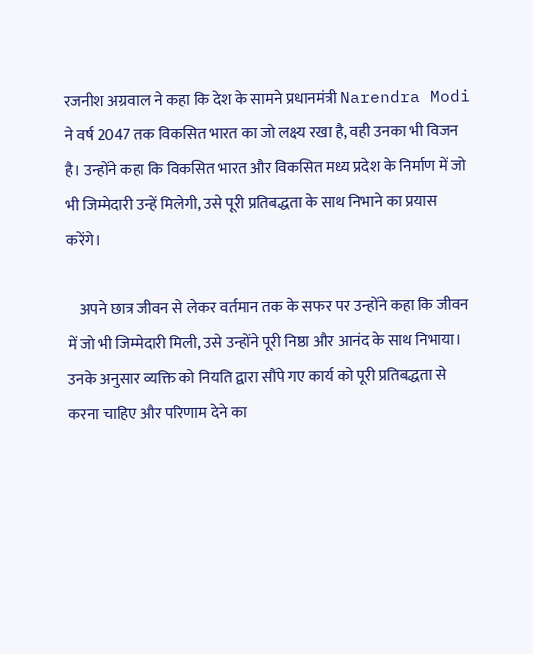रजनीश अग्रवाल ने कहा कि देश के सामने प्रधानमंत्री Narendra Modi ने वर्ष 2047 तक विकसित भारत का जो लक्ष्य रखा है, वही उनका भी विजन है। उन्होंने कहा कि विकसित भारत और विकसित मध्य प्रदेश के निर्माण में जो भी जिम्मेदारी उन्हें मिलेगी, उसे पूरी प्रतिबद्धता के साथ निभाने का प्रयास करेंगे।

    अपने छात्र जीवन से लेकर वर्तमान तक के सफर पर उन्होंने कहा कि जीवन में जो भी जिम्मेदारी मिली, उसे उन्होंने पूरी निष्ठा और आनंद के साथ निभाया। उनके अनुसार व्यक्ति को नियति द्वारा सौंपे गए कार्य को पूरी प्रतिबद्धता से करना चाहिए और परिणाम देने का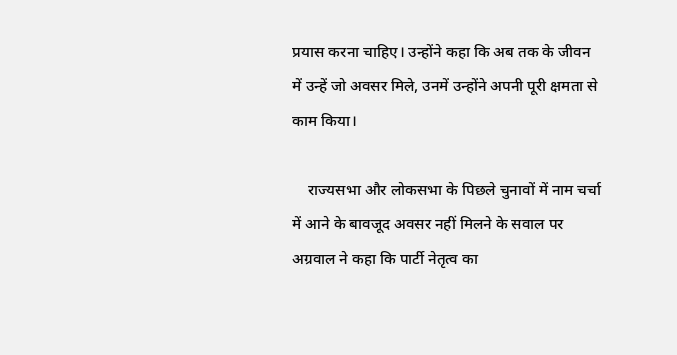प्रयास करना चाहिए। उन्होंने कहा कि अब तक के जीवन में उन्हें जो अवसर मिले, उनमें उन्होंने अपनी पूरी क्षमता से काम किया।

    राज्यसभा और लोकसभा के पिछले चुनावों में नाम चर्चा में आने के बावजूद अवसर नहीं मिलने के सवाल पर अग्रवाल ने कहा कि पार्टी नेतृत्व का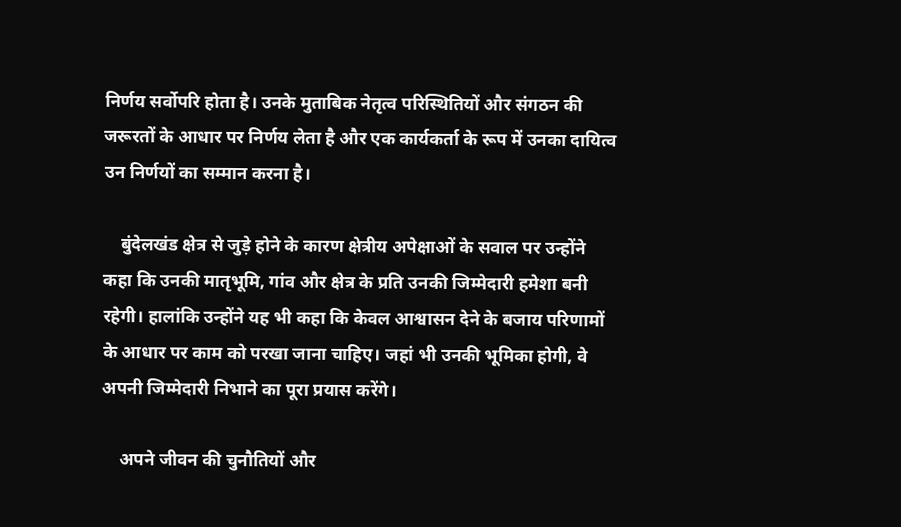निर्णय सर्वोपरि होता है। उनके मुताबिक नेतृत्व परिस्थितियों और संगठन की जरूरतों के आधार पर निर्णय लेता है और एक कार्यकर्ता के रूप में उनका दायित्व उन निर्णयों का सम्मान करना है।

    बुंदेलखंड क्षेत्र से जुड़े होने के कारण क्षेत्रीय अपेक्षाओं के सवाल पर उन्होंने कहा कि उनकी मातृभूमि, गांव और क्षेत्र के प्रति उनकी जिम्मेदारी हमेशा बनी रहेगी। हालांकि उन्होंने यह भी कहा कि केवल आश्वासन देने के बजाय परिणामों के आधार पर काम को परखा जाना चाहिए। जहां भी उनकी भूमिका होगी, वे अपनी जिम्मेदारी निभाने का पूरा प्रयास करेंगे।

    अपने जीवन की चुनौतियों और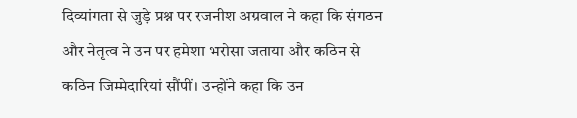दिव्यांगता से जुड़े प्रश्न पर रजनीश अग्रवाल ने कहा कि संगठन और नेतृत्व ने उन पर हमेशा भरोसा जताया और कठिन से कठिन जिम्मेदारियां सौंपीं। उन्होंने कहा कि उन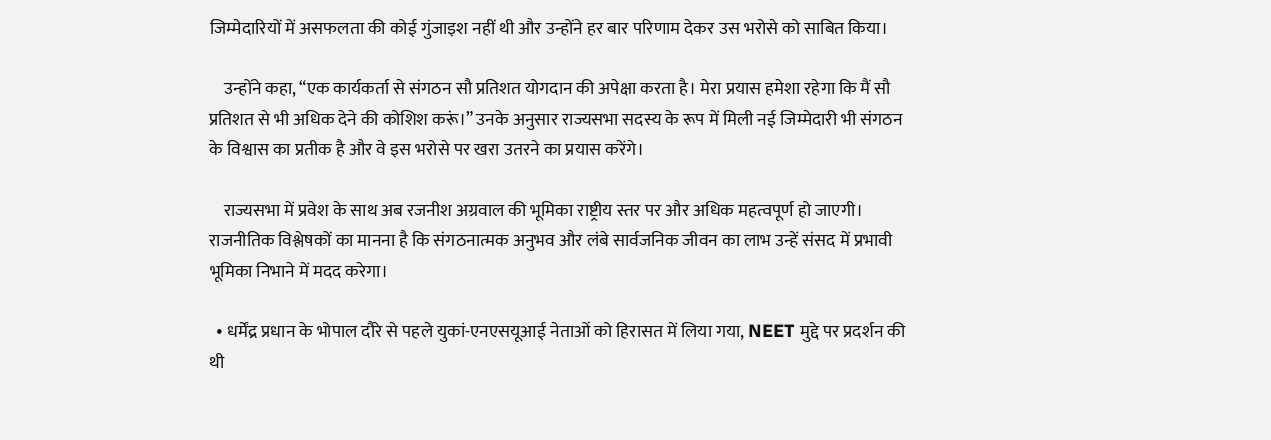जिम्मेदारियों में असफलता की कोई गुंजाइश नहीं थी और उन्होंने हर बार परिणाम देकर उस भरोसे को साबित किया।

    उन्होंने कहा, “एक कार्यकर्ता से संगठन सौ प्रतिशत योगदान की अपेक्षा करता है। मेरा प्रयास हमेशा रहेगा कि मैं सौ प्रतिशत से भी अधिक देने की कोशिश करूं।” उनके अनुसार राज्यसभा सदस्य के रूप में मिली नई जिम्मेदारी भी संगठन के विश्वास का प्रतीक है और वे इस भरोसे पर खरा उतरने का प्रयास करेंगे।

    राज्यसभा में प्रवेश के साथ अब रजनीश अग्रवाल की भूमिका राष्ट्रीय स्तर पर और अधिक महत्वपूर्ण हो जाएगी। राजनीतिक विश्लेषकों का मानना है कि संगठनात्मक अनुभव और लंबे सार्वजनिक जीवन का लाभ उन्हें संसद में प्रभावी भूमिका निभाने में मदद करेगा।

  • धर्मेंद्र प्रधान के भोपाल दौरे से पहले युकां-एनएसयूआई नेताओं को हिरासत में लिया गया, NEET मुद्दे पर प्रदर्शन की थी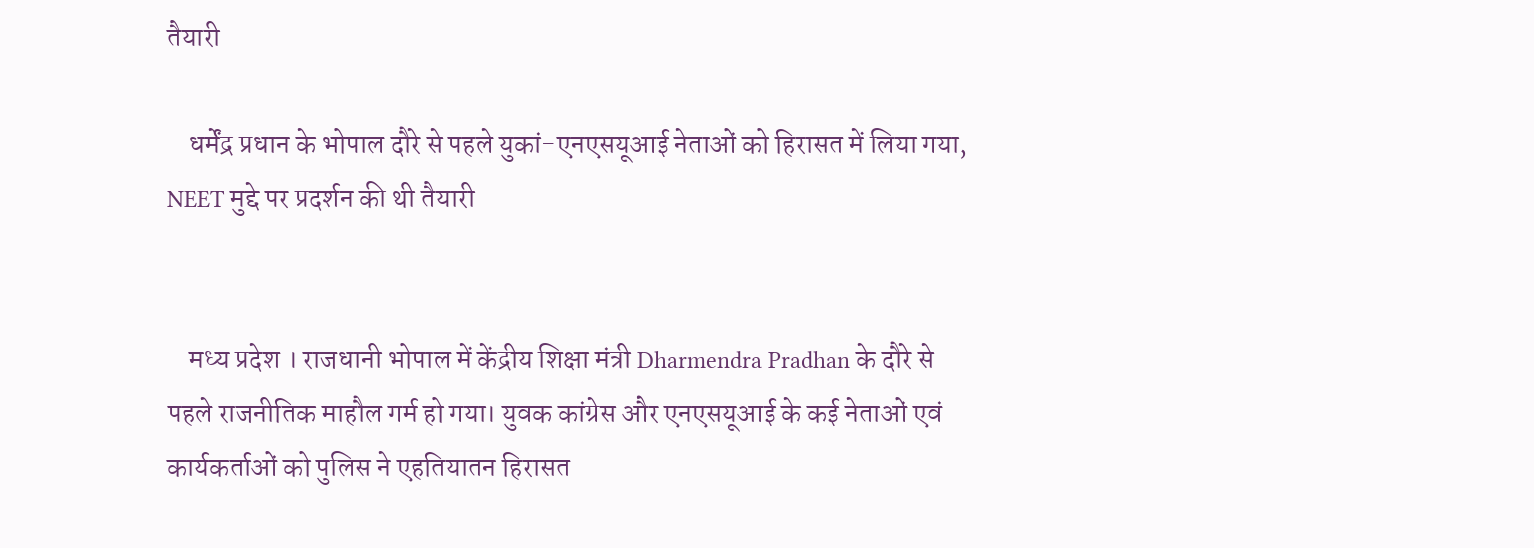तैयारी

    धर्मेंद्र प्रधान के भोपाल दौरे से पहले युकां-एनएसयूआई नेताओं को हिरासत में लिया गया, NEET मुद्दे पर प्रदर्शन की थी तैयारी


    मध्‍य प्रदेश । राजधानी भोपाल में केंद्रीय शिक्षा मंत्री Dharmendra Pradhan के दौरे से पहले राजनीतिक माहौल गर्म हो गया। युवक कांग्रेस और एनएसयूआई के कई नेताओं एवं कार्यकर्ताओं को पुलिस ने एहतियातन हिरासत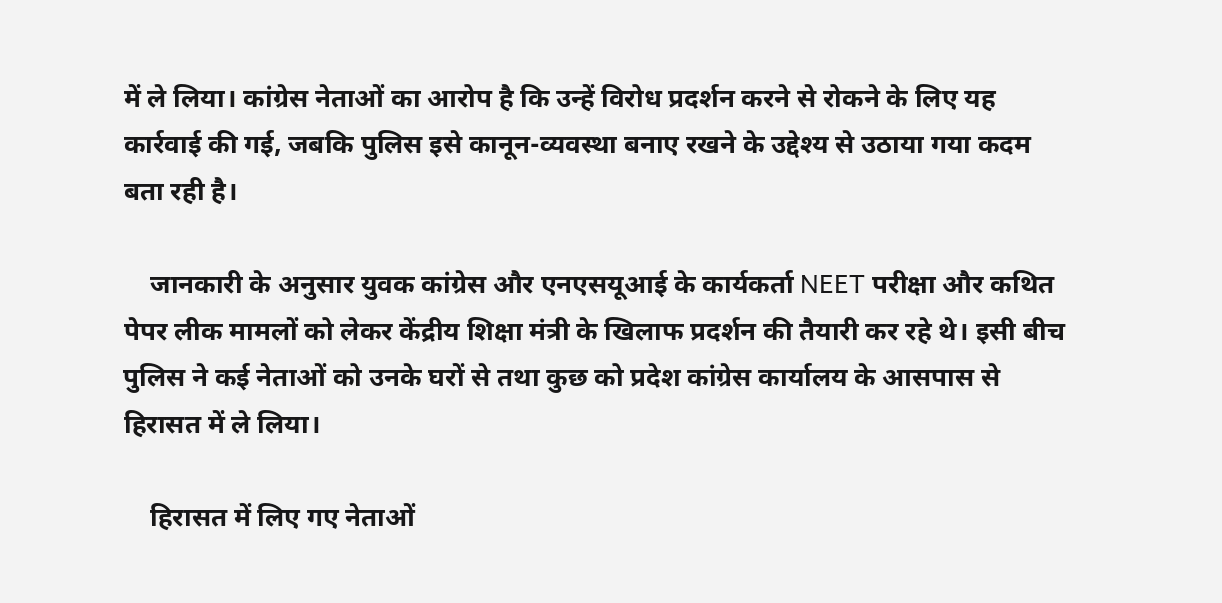में ले लिया। कांग्रेस नेताओं का आरोप है कि उन्हें विरोध प्रदर्शन करने से रोकने के लिए यह कार्रवाई की गई, जबकि पुलिस इसे कानून-व्यवस्था बनाए रखने के उद्देश्य से उठाया गया कदम बता रही है।

    जानकारी के अनुसार युवक कांग्रेस और एनएसयूआई के कार्यकर्ता NEET परीक्षा और कथित पेपर लीक मामलों को लेकर केंद्रीय शिक्षा मंत्री के खिलाफ प्रदर्शन की तैयारी कर रहे थे। इसी बीच पुलिस ने कई नेताओं को उनके घरों से तथा कुछ को प्रदेश कांग्रेस कार्यालय के आसपास से हिरासत में ले लिया।

    हिरासत में लिए गए नेताओं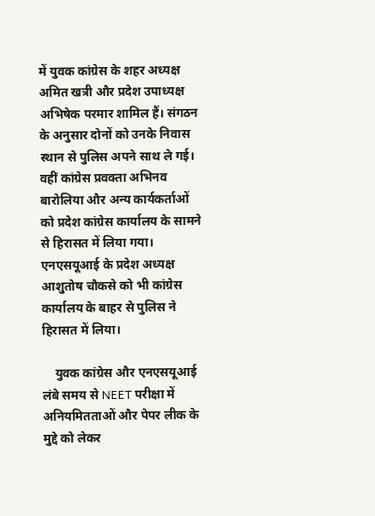में युवक कांग्रेस के शहर अध्यक्ष अमित खत्री और प्रदेश उपाध्यक्ष अभिषेक परमार शामिल हैं। संगठन के अनुसार दोनों को उनके निवास स्थान से पुलिस अपने साथ ले गई। वहीं कांग्रेस प्रवक्ता अभिनव बारोलिया और अन्य कार्यकर्ताओं को प्रदेश कांग्रेस कार्यालय के सामने से हिरासत में लिया गया। एनएसयूआई के प्रदेश अध्यक्ष आशुतोष चौकसे को भी कांग्रेस कार्यालय के बाहर से पुलिस ने हिरासत में लिया।

    युवक कांग्रेस और एनएसयूआई लंबे समय से NEET परीक्षा में अनियमितताओं और पेपर लीक के मुद्दे को लेकर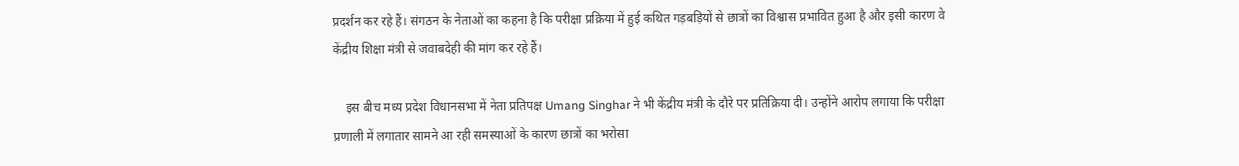प्रदर्शन कर रहे हैं। संगठन के नेताओं का कहना है कि परीक्षा प्रक्रिया में हुई कथित गड़बड़ियों से छात्रों का विश्वास प्रभावित हुआ है और इसी कारण वे केंद्रीय शिक्षा मंत्री से जवाबदेही की मांग कर रहे हैं।

    इस बीच मध्य प्रदेश विधानसभा में नेता प्रतिपक्ष Umang Singhar ने भी केंद्रीय मंत्री के दौरे पर प्रतिक्रिया दी। उन्होंने आरोप लगाया कि परीक्षा प्रणाली में लगातार सामने आ रही समस्याओं के कारण छात्रों का भरोसा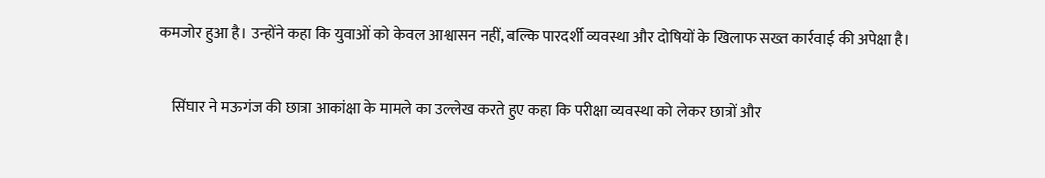कमजोर हुआ है। उन्होंने कहा कि युवाओं को केवल आश्वासन नहीं, बल्कि पारदर्शी व्यवस्था और दोषियों के खिलाफ सख्त कार्रवाई की अपेक्षा है।

    सिंघार ने मऊगंज की छात्रा आकांक्षा के मामले का उल्लेख करते हुए कहा कि परीक्षा व्यवस्था को लेकर छात्रों और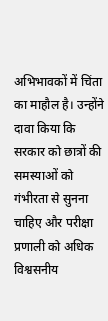अभिभावकों में चिंता का माहौल है। उन्होंने दावा किया कि सरकार को छात्रों की समस्याओं को गंभीरता से सुनना चाहिए और परीक्षा प्रणाली को अधिक विश्वसनीय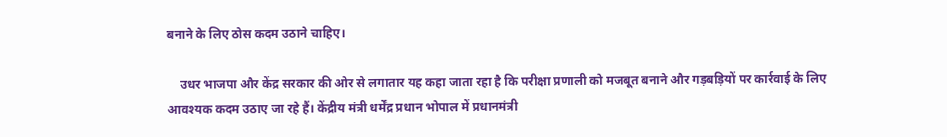बनाने के लिए ठोस कदम उठाने चाहिए।

    उधर भाजपा और केंद्र सरकार की ओर से लगातार यह कहा जाता रहा है कि परीक्षा प्रणाली को मजबूत बनाने और गड़बड़ियों पर कार्रवाई के लिए आवश्यक कदम उठाए जा रहे हैं। केंद्रीय मंत्री धर्मेंद्र प्रधान भोपाल में प्रधानमंत्री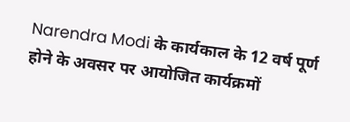Narendra Modi के कार्यकाल के 12 वर्ष पूर्ण होने के अवसर पर आयोजित कार्यक्रमों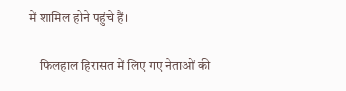में शामिल होने पहुंचे हैं।

    फिलहाल हिरासत में लिए गए नेताओं की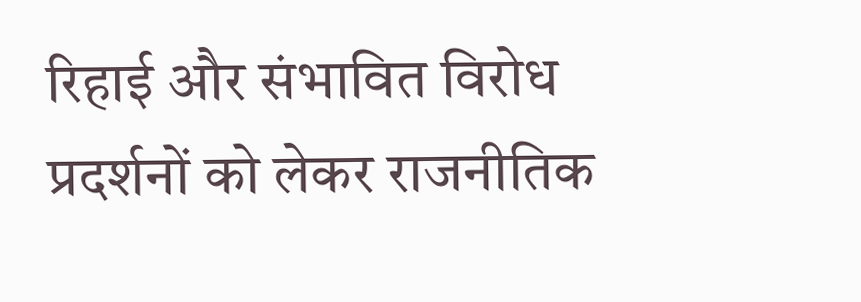रिहाई और संभावित विरोध प्रदर्शनों को लेकर राजनीतिक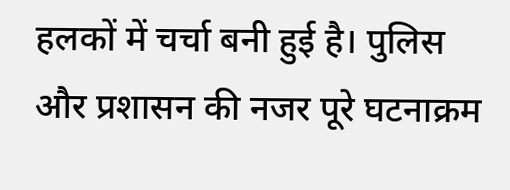हलकों में चर्चा बनी हुई है। पुलिस और प्रशासन की नजर पूरे घटनाक्रम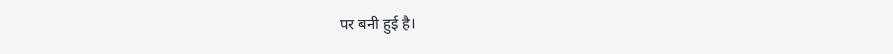पर बनी हुई है।